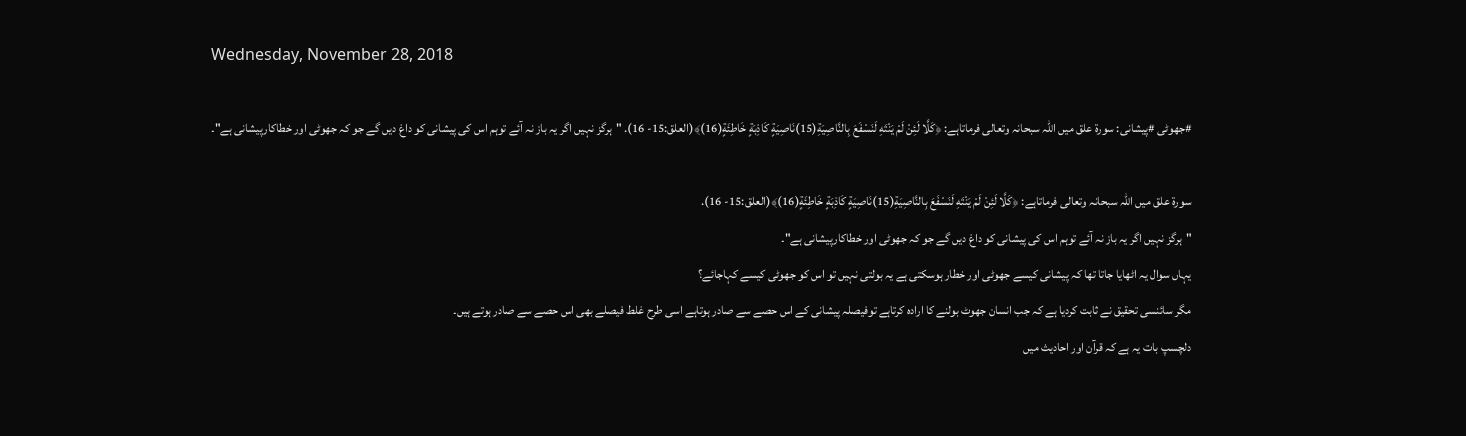Wednesday, November 28, 2018

#جھوٹی #پیشانی: سورۃ علق میں اللہ سبحانہ وتعالی فرماتاہے: ﴿كَلَّا لَئِنْ لَمْ يَنْتَهِ لَنَسْفَعَ بِالنَّاصِيَةِ(15)نَاصِيَةٍ كَاذِبَةٍ خَاطِئَةٍ(16)﴾(العلق:15- 16). "ہرگز نہیں اگر یہ باز نہ آئے توہم اس کی پیشانی کو داغ دیں گے جو کہ جھوٹی اور خطاکارپیشانی ہے"۔

سورۃ علق میں اللہ سبحانہ وتعالی فرماتاہے: ﴿كَلَّا لَئِنْ لَمْ يَنْتَهِ لَنَسْفَعَ بِالنَّاصِيَةِ(15)نَاصِيَةٍ كَاذِبَةٍ خَاطِئَةٍ(16)﴾(العلق:15- 16).
"ہرگز نہیں اگر یہ باز نہ آئے توہم اس کی پیشانی کو داغ دیں گے جو کہ جھوٹی اور خطاکارپیشانی ہے"۔
یہاں سوال یہ اٹھایا جاتا تھا کہ پیشانی کیسے جھوٹی اور خطار ہوسکتی ہے یہ بولتی نہیں تو اس کو جھوٹی کیسے کہاجائے؟
مگر سائنسی تحقیق نے ثابت کردیا ہے کہ جب انسان جھوٹ بولنے کا ارادہ کرتاہے توفیصلہ پیشانی کے اس حصے سے صادر ہوتاہے اسی طرح غلط فیصلے بھی اس حصے سے صادر ہوتے ہیں۔
دلچسپ بات یہ ہے کہ قرآن اور احادیث میں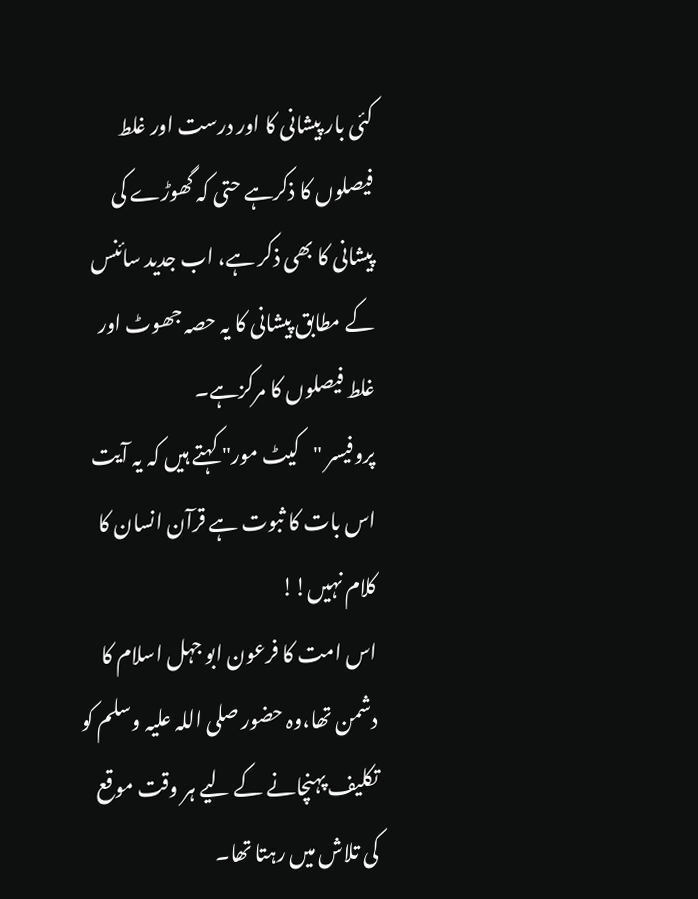کئی بار پیشانی کا اور درست اور غلط فیصلوں کا ذکرہے حتی کہ گھوڑے کی پیشانی کا بھی ذکر ہے، اب جدید سائنس کے مطابق پیشانی کا یہ حصہ جھوٹ اور غلط فیصلوں کا مرکزہے۔
پروفیسر "کیٹ مور" کہتے ہیں کہ یہ آیت اس بات کا ثبوت ہے قرآن انسان کا کلام نہیں!!
اس امت کا فرعون ابو جہل اسلام کا دشمن تھا،وہ حضور صلی اللہ علیہ وسلم کو تکلیف پہنچانے کے لیے ہر وقت موقع کی تلاش میں رہتا تھا۔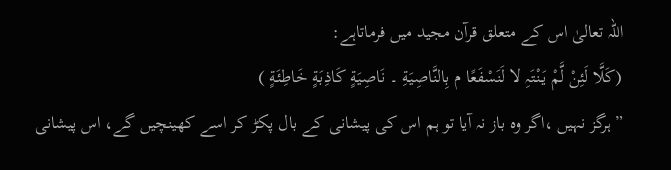اللہ تعالیٰ اس کے متعلق قرآن مجید میں فرماتاہے:
(کَلَّا لَئِنْ لَّمْ یَنْتَہِ لا لَنَسْفَعًا م بِالنَّاصِیَةِ ۔ نَاصِیَةٍ کَاذِبَةٍ خَاطِئَةٍ )
” ہرگز نہیں ،اگر وہ باز نہ آیا تو ہم اس کی پیشانی کے بال پکڑ کر اسے کھینچیں گے، اس پیشانی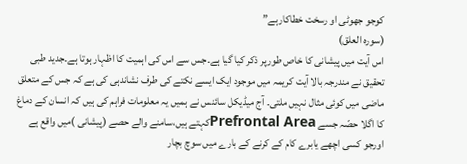کوجو جھوٹی او رسخت خطاکارہے”
(سورہ العلق)
اس آیت میں پیشانی کا خاص طورپر ذکر کیا گیا ہے۔جس سے اس کی اہمیت کا اظہار ہوتا ہے۔جدید طبی تحقیق نے مندرجہ بالا آیت کریمہ میں موجود ایک ایسے نکتے کی طرف نشاندہی کی ہے کہ جس کے متعلق ماضی میں کوئی مثال نہیں ملتی۔ آج میڈیکل سائنس نے ہمیں یہ معلومات فراہم کی ہیں کہ انسان کے دماغ کا اگلا حصّہ جسے Prefrontal Areaکہتے ہیں،سامنے والے حصے (پیشانی )میں واقع ہے اورجو کسی اچھے یابرے کام کے کرنے کے بارے میں سوچ بچار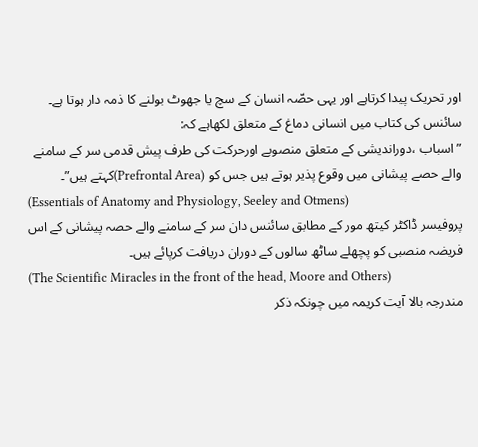اور تحریک پیدا کرتاہے اور یہی حصّہ انسان کے سچ یا جھوٹ بولنے کا ذمہ دار ہوتا ہے۔
سائنس کی کتاب میں انسانی دماغ کے متعلق لکھاہے کہ:
”اسباب ،دوراندیشی کے متعلق منصوبے اورحرکت کی طرف پیش قدمی سر کے سامنے والے حصے پیشانی میں وقوع پذیر ہوتے ہیں جس کو (Prefrontal Area)کہتے ہیں”۔
(Essentials of Anatomy and Physiology, Seeley and Otmens)
پروفیسر ڈاکٹر کیتھ مور کے مطابق سائنس دان سر کے سامنے والے حصہ پیشانی کے اس فریضہ منصبی کو پچھلے ساٹھ سالوں کے دوران دریافت کرپائے ہیں۔
(The Scientific Miracles in the front of the head, Moore and Others)
مندرجہ بالا آیت کریمہ میں چونکہ ذکر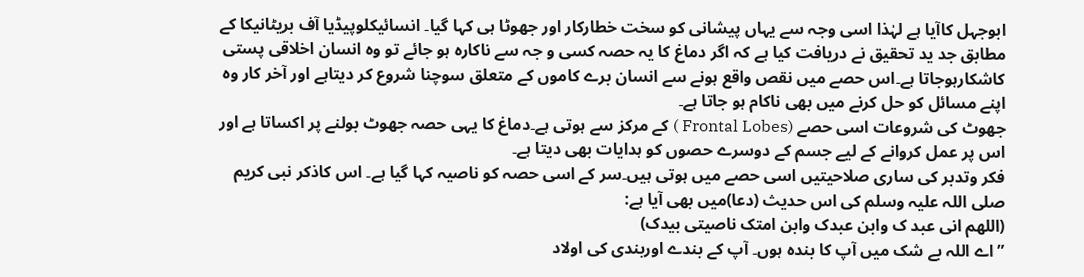ابوجہل کاآیا ہے لہٰذا اسی وجہ سے یہاں پیشانی کو سخت خطارکار اور جھوٹا ہی کہا گیا۔ انسائیکلوپیڈیا آف بریٹانیکا کے مطابق جد ید تحقیق نے دریافت کیا ہے کہ اگر دماغ کا یہ حصہ کسی و جہ سے ناکارہ ہو جائے تو وہ انسان اخلاقی پستی کاشکارہوجاتا ہے۔اس حصے میں نقص واقع ہونے سے انسان برے کاموں کے متعلق سوچنا شروع کر دیتاہے اور آخر کار وہ اپنے مسائل کو حل کرنے میں بھی ناکام ہو جاتا ہے۔
جھوٹ کی شروعات اسی حصے (Frontal Lobes ) کے مرکز سے ہوتی ہے۔دماغ کا یہی حصہ جھوٹ بولنے پر اکساتا ہے اور اس پر عمل کروانے کے لیے جسم کے دوسرے حصوں کو ہدایات بھی دیتا ہے۔
فکر وتدبر کی ساری صلاحیتیں اسی حصے میں ہوتی ہیں۔سر کے اسی حصہ کو ناصیہ کہا گیا ہے۔ اس کاذکر نبی کریم صلی اللہ علیہ وسلم کی اس حدیث (دعا)میں بھی آیا ہے:
(اللھم انی عبد ک وابن عبدک وابن امتک ناصیتی بیدک)
”اے اللہ بے شک میں آپ کا بندہ ہوں۔ آپ کے بندے اوربندی کی اولاد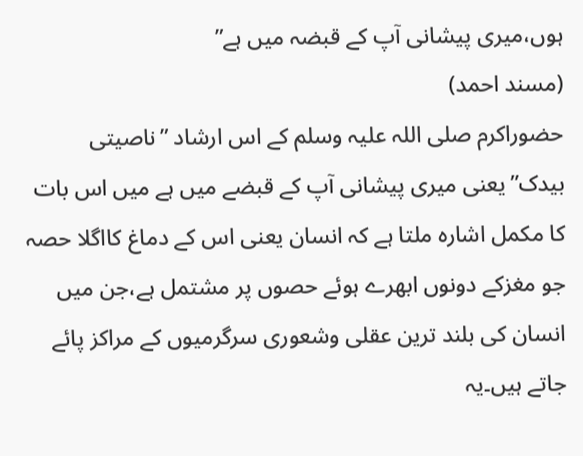ہوں،میری پیشانی آپ کے قبضہ میں ہے”
(مسند احمد)
حضوراکرم صلی اللہ علیہ وسلم کے اس ارشاد ”ناصیتی بیدک”یعنی میری پیشانی آپ کے قبضے میں ہے میں اس بات کا مکمل اشارہ ملتا ہے کہ انسان یعنی اس کے دماغ کااگلا حصہ جو مغزکے دونوں ابھرے ہوئے حصوں پر مشتمل ہے،جن میں انسان کی بلند ترین عقلی وشعوری سرگرمیوں کے مراکز پائے جاتے ہیں۔یہ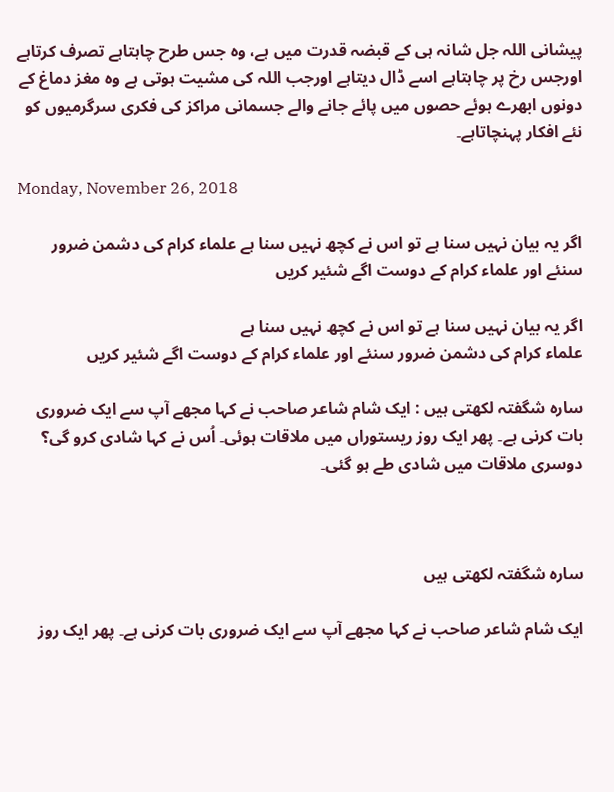پیشانی اللہ جل شانہ ہی کے قبضہ قدرت میں ہے، وہ جس طرح چاہتاہے تصرف کرتاہے اورجس رخ پر چاہتاہے اسے ڈال دیتاہے اورجب اللہ کی مشیت ہوتی ہے وہ مغز دماغ کے دونوں ابھرے ہوئے حصوں میں پائے جانے والے جسمانی مراکز کی فکری سرگرمیوں کو نئے افکار پہنچاتاہے۔

Monday, November 26, 2018

اگر یہ بیان نہیں سنا ہے تو اس نے کچھ نہیں سنا ہے علماء کرام کی دشمن ضرور سنئے اور علماء کرام کے دوست اگے شئیر کریں

اگر یہ بیان نہیں سنا ہے تو اس نے کچھ نہیں سنا ہے
علماء کرام کی دشمن ضرور سنئے اور علماء کرام کے دوست اگے شئیر کریں

سارہ شگفتہ لکھتی ہیں : ایک شام شاعر صاحب نے کہا مجھے آپ سے ایک ضروری بات کرنی ہے۔ پھر ایک روز ریستوراں میں ملاقات ہوئی۔ اُس نے کہا شادی کرو گی؟ دوسری ملاقات میں شادی طے ہو گئی۔



سارہ شگفتہ لکھتی ہیں

ایک شام شاعر صاحب نے کہا مجھے آپ سے ایک ضروری بات کرنی ہے۔ پھر ایک روز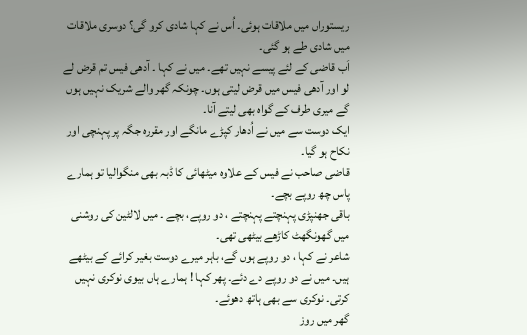ریستوراں میں ملاقات ہوئی۔ اُس نے کہا شادی کرو گی؟ دوسری ملاقات میں شادی طے ہو گئی۔
اَب قاضی کے لئے پیسے نہیں تھے۔ میں نے کہا ۔ آدھی فیس تم قرض لے لو اور آدھی فیس میں قرض لیتی ہوں۔ چونکہ گھر والے شریک نہیں ہوں گے میری طرف کے گواہ بھی لیتے آنا۔
ایک دوست سے میں نے اُدھار کپڑے مانگے اور مقررہ جگہ پر پہنچی اور نکاح ہو گیا۔
قاضی صاحب نے فیس کے علاوہ میٹھائی کا ڈبہ بھی منگوالیا تو ہمارے پاس چھ روپے بچے۔
باقی جھنپڑی پہنچتے پہنچتے ، دو روپے، بچے ۔ میں لالٹین کی روشنی میں گھونگھٹ کاڑھے بیٹھی تھی۔
شاعر نے کہا ، دو روپے ہوں گے، باہر میرے دوست بغیر کرائے کے بیٹھے ہیں۔ میں نے دو روپے دے دئے۔ پھر کہا ! ہمارے ہاں بیوی نوکری نہیں کرتی۔ نوکری سے بھی ہاتھ دھوئے۔
گھر میں روز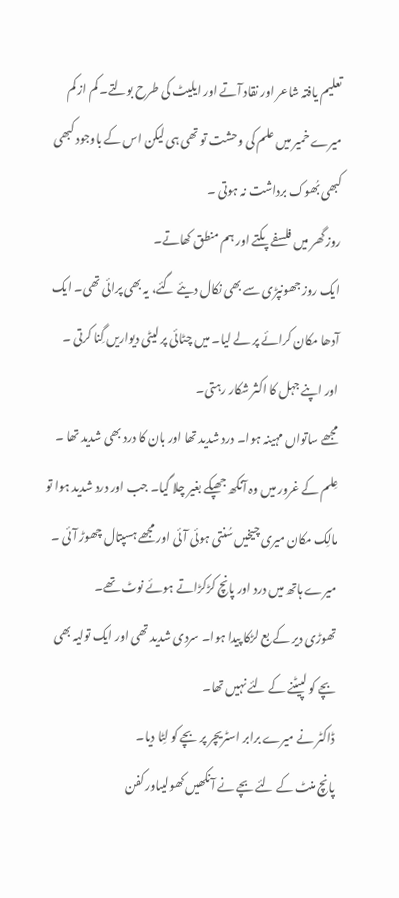تعلیم یافتہ شاعر اور نقاد آتے اور ایلیٹ کی طرح بولتے۔ کم از کم میرے خمیر میں علم کی وحشت تو تھی ہی لیکن اس کے باوجود کبھی کبھی بُھوک برداشت نہ ہوتی ۔
روز گھر میں فلسفے پکتے اور ہم منطق کھاتے۔
ایک روز جھونپڑی سے بھی نکال دیئے گئے، یہ بھی پرائی تھی۔ ایک آدھا مکان کرائے پر لے لیا۔ میں چٹائی پر لیٹی دیواریں گِنا کرتی ۔
اور اپنے جہل کا اکثر شکار رہتی۔
مجھے ساتواں مہینہ ہوا۔ درد شدید تھا اور بان کا درد بھی شدید تھا ۔ عِلم کے غرور میں وہ آنکھ جھپکے بغیر چلا گیا۔ جب اور درد شدید ہوا تو مالِک مکان میری چیخیں سُنتی ہوئی آئی اور مجھے ہسپتال چھوڑ آئی ۔ میرے ہاتھ میں درد اور پانچ کڑکڑاتے ہوئے نوٹ تھے۔
تھوڑی دیر کے بع لڑکا پیدا ہوا۔ سردی شدید تھی اور ایک تولیہ بھی بچے کو لپیٹنے کے لئے نہیں تھا۔
ڈاکٹر نے میرے برابر اسٹریچر پر بچے کو لِٹا دیا۔
پانچ منٹ کے لئے بچے نے آنکھیں کھولیںاور کفن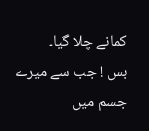کمانے چلا گیا۔
بس ! جب سے میرے جسم میں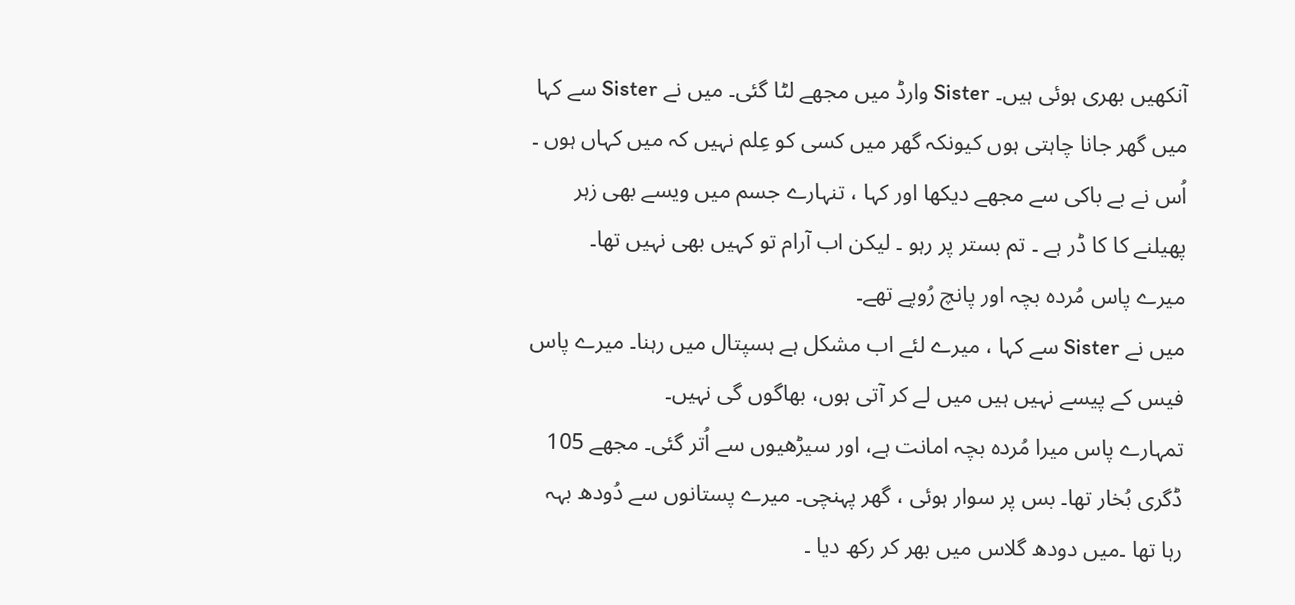آنکھیں بھری ہوئی ہیں۔ Sister وارڈ میں مجھے لٹا گئی۔ میں نے Sister سے کہا میں گھر جانا چاہتی ہوں کیونکہ گھر میں کسی کو عِلم نہیں کہ میں کہاں ہوں ۔ اُس نے بے باکی سے مجھے دیکھا اور کہا ، تنہارے جسم میں ویسے بھی زہر پھیلنے کا کا ڈر ہے ۔ تم بستر پر رہو ۔ لیکن اب آرام تو کہیں بھی نہیں تھا۔
میرے پاس مُردہ بچہ اور پانچ رُوپے تھے۔
میں نے Sister سے کہا ، میرے لئے اب مشکل ہے ہسپتال میں رہنا۔ میرے پاس فیس کے پیسے نہیں ہیں میں لے کر آتی ہوں، بھاگوں گی نہیں۔
تمہارے پاس میرا مُردہ بچہ امانت ہے، اور سیڑھیوں سے اُتر گئی۔ مجھے 105 ڈگری بُخار تھا۔ بس پر سوار ہوئی ، گھر پہنچی۔ میرے پستانوں سے دُودھ بہہ رہا تھا ۔میں دودھ گلاس میں بھر کر رکھ دیا ۔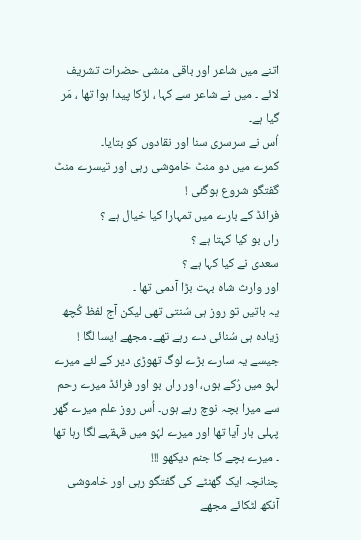اتنے میں شاعر اور باقی منشی حضرات تشریف لائے ۔ میں نے شاعر سے کہا ، لڑکا پیدا ہوا تھا ، مَر گیا ہے۔
اُس نے سرسری سنا اور نقادوں کو بتایا۔
کمرے میں دو منٹ خاموشی رہی اور تیسرے منٹ گفتگو شروع ہوگئی !
فرائڈ کے بارے میں تمہارا کیا خیال ہے ؟
راں بو کیا کہتا ہے ؟
سعدی نے کیا کہا ہے ؟
اور وارث شاہ بہت بڑا آدمی تھا ۔
یہ باتیں تو روز ہی سُنتی تھی لیکن آج لفظ کُچھ زیادہ ہی سُنائی دے رہے تھے۔ مجھے ایسا لگا !
جیسے یہ سارے بڑے لوگ تھوڑی دیر کے لئے میرے لہو میں رُکے ہوں، اور راں بو اور فرائڈ میرے رحم سے میرا بچہ نوچ رہے ہوں۔ اُس روز علم میرے گھر پہلی بار آیا تھا اور میرے لہُو میں قہقہے لگا رہا تھا ۔ میرے بچے کا جنم دیکھو !!!
چنانچہ ایک گھنٹے کی گفتگو رہی اور خاموشی آنکھ لٹکائے مجھے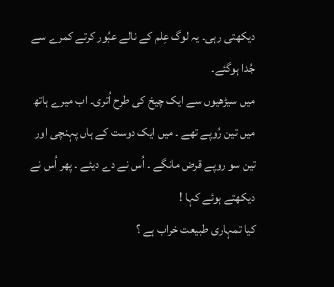دیکھتی رہی۔ یہ لوگ عِلم کے نالے عبُور کرتے کمرے سے جُدا ہوگئے۔
میں سیڑھیوں سے ایک چیخ کی طرح اُتری۔ اب میرے ہاتھ میں تین رُوپے تھے ۔ میں ایک دوست کے ہاں پہنچی اور تین سو روپے قرض مانگے ۔ اُس نے دے دیئے ۔ پھر اُس نے دیکھتے ہوئے کہا !
کیا تمہاری طبیعت خراب ہے ؟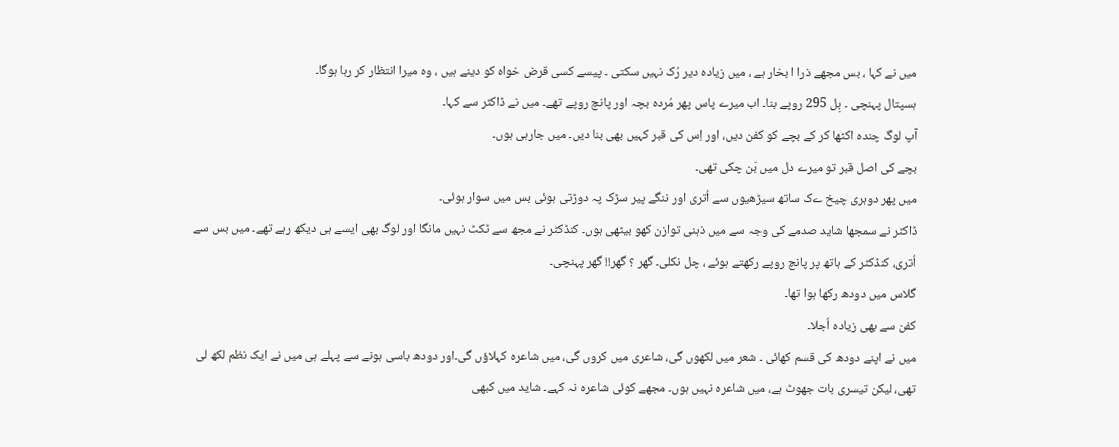میں نے کہا ، بس مجھے ذرا ا بخار ہے ، میں زیادہ دیر رُک نہیں سکتی ۔ پیسے کسی قرض خواہ کو دینے ہیں ، وہ میرا انتظار کر رہا ہوگا۔
ہسپتال پہنچی ۔ بِل 295 روپے بنا۔ اب میرے پاس پھر مُردہ بچہ اور پانچ روپے تھے۔ میں نے ڈاکٹر سے کہا۔
آپ لوگ چندہ اکٹھا کر کے بچے کو کفن دیں، اور اِس کی قبر کہیں بھی بنا دیں۔ میں جارہی ہوں۔
بچے کی اصل قبر تو میرے دل میں بَن چکی تھی۔
میں پھر دوہری چیخ ےک ساتھ سیڑھیوں سے اُتری اور ننگے پیر سڑک پہ دوڑتی ہوئی بس میں سوار ہوئی۔
ڈاکٹر نے سمجھا شاید صدمے کی وجہ سے میں ذہنی توازن کھو بیٹھی ہوں۔ کنڈکٹر نے مجھ سے ٹکٹ نہیں مانگا اور لوگ بھی ایسے ہی دیکھ رہے تھے۔ میں بس سے اُتری، کنڈکٹر کے ہاتھ پر پانچ روپے رکھتے ہوئے ، چل نکلی۔ گھر ؟ گھر!! گھر پہنچی۔
گلاس میں دودھ رکھا ہوا تھا۔
کفن سے بھی زیادہ اُجلا۔
میں نے اپنے دودھ کی قسم کھائی ۔ شعر میں لکھوں گی، شاعری میں کروں گی، میں شاعرہ کہلاؤں گی۔اور دودھ باسی ہونے سے پہلے ہی میں نے ایک نظم لکھ لی تھی، لیکن تیسری بات جھوٹ ہے، میں شاعرہ نہیں ہوں۔ مجھے کوئی شاعرہ نہ کہے۔ شاید میں کبھی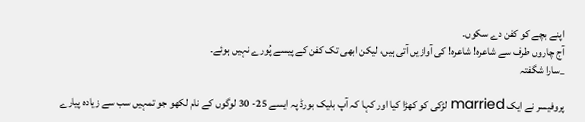اپنے بچے کو کفن دے سکوں۔
آج چاروں طرف سے شاعرہ! شاعرہ! کی آوازیں آتی ہیں، لیکن ابھی تک کفن کے پیسے پُورے نہیں ہوئے۔
_سارا شگفتہ

پروفیسر نے ایک married لڑکی کو کھڑا کیا اور کہا کہ آپ بلیک بورڈ پہ ایسے 25- 30 لوگوں کے نام لکھو جو تمہیں سب سے زیادہ پیارے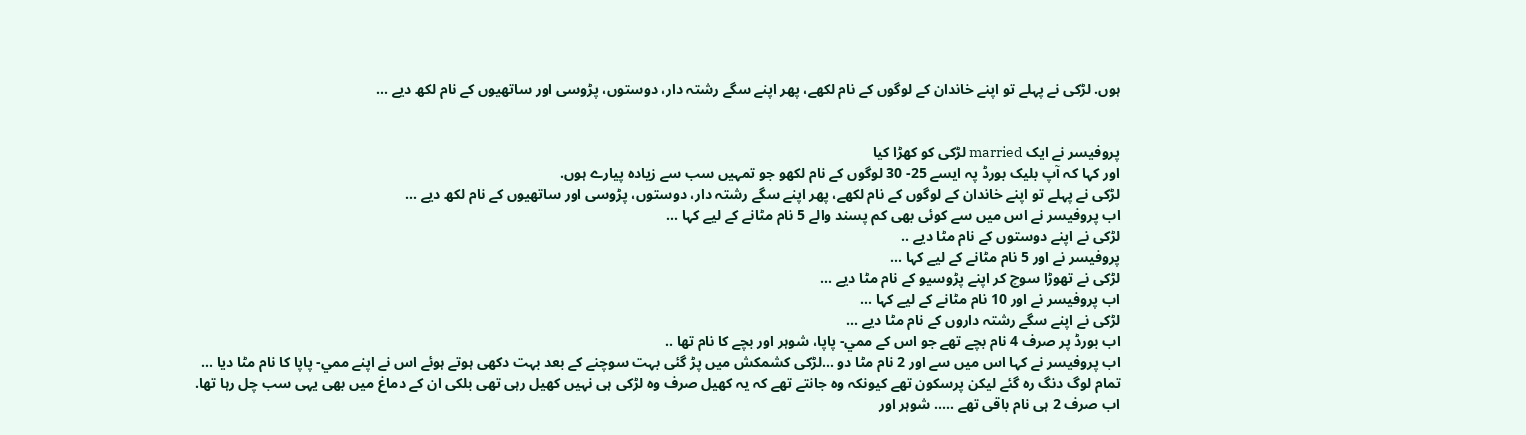ہوں. لڑکی نے پہلے تو اپنے خاندان کے لوگوں کے نام لکھے، پھر اپنے سگے رشتہ دار، دوستوں، پڑوسی اور ساتھیوں کے نام لکھ دیے ...


پروفیسر نے ایک married لڑکی کو کھڑا کیا
اور کہا کہ آپ بلیک بورڈ پہ ایسے 25- 30 لوگوں کے نام لکھو جو تمہیں سب سے زیادہ پیارے ہوں.
لڑکی نے پہلے تو اپنے خاندان کے لوگوں کے نام لکھے، پھر اپنے سگے رشتہ دار، دوستوں، پڑوسی اور ساتھیوں کے نام لکھ دیے ...
اب پروفیسر نے اس میں سے کوئی بھی کم پسند والے 5 نام مٹانے کے لیے کہا ...
لڑکی نے اپنے دوستوں کے نام مٹا دیے ..
پروفیسر نے اور 5 نام مٹانے کے لیے کہا ...
لڑکی نے تھوڑا سوچ کر اپنے پڑوسيو کے نام مٹا دیے ...
اب پروفیسر نے اور 10 نام مٹانے کے لیے کہا ...
لڑکی نے اپنے سگے رشتہ داروں کے نام مٹا دیے ...
اب بورڈ پر صرف 4 نام بچے تھے جو اس کے ممي- پاپا، شوہر اور بچے کا نام تھا ..
اب پروفیسر نے کہا اس میں سے اور 2 نام مٹا دو ...لڑکی کشمکش میں پڑ گئی بہت سوچنے کے بعد بہت دکھی ہوتے ہوئے اس نے اپنے ممي- پاپا کا نام مٹا دیا ...
تمام لوگ دنگ رہ گئے لیکن پرسکون تھے کیونکہ وہ جانتے تھے کہ یہ کھیل صرف وہ لڑکی ہی نہیں کھیل رہی تھی بلکی ان کے دماغ میں بھی یہی سب چل رہا تھا.
اب صرف 2 ہی نام باقی تھے ..... شوہر اور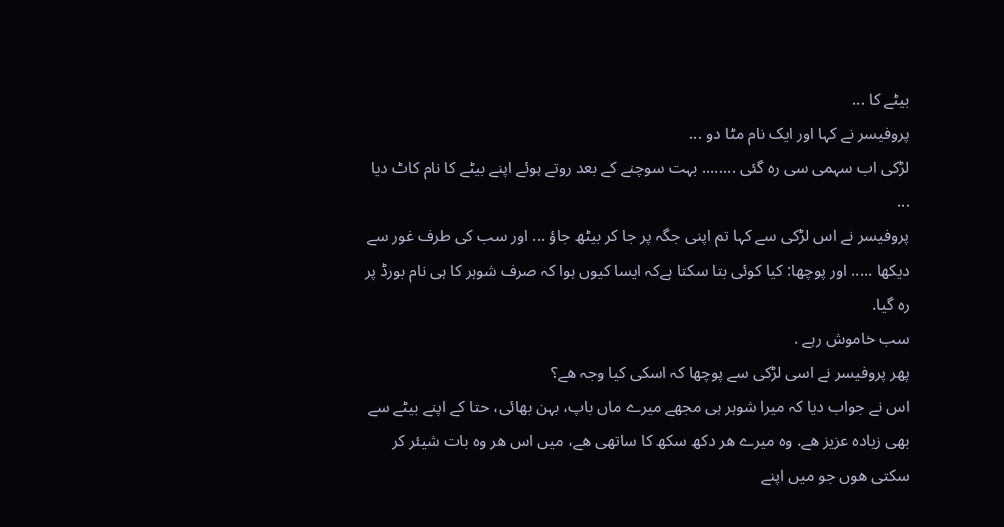بیٹے کا ...
پروفیسر نے کہا اور ایک نام مٹا دو ...
لڑکی اب سہمی سی رہ گئی ........ بہت سوچنے کے بعد روتے ہوئے اپنے بیٹے کا نام کاٹ دیا ...
پروفیسر نے اس لڑکی سے کہا تم اپنی جگہ پر جا کر بیٹھ جاؤ ... اور سب کی طرف غور سے دیکھا ..... اور پوچھا: کیا کوئی بتا سکتا ہےکہ ایسا کیوں ہوا کہ صرف شوہر کا ہی نام بورڈ پر رہ گیا.
سب خاموش رہے .
پھر پروفیسر نے اسی لڑکی سے پوچھا کہ اسکی کیا وجہ ھے؟
اس نے جواب دیا کہ میرا شوہر ہی مجھے میرے ماں باپ، بہن بھائی، حتا کے اپنے بیٹے سے بھی زیادہ عزیز ھے. وہ میرے ھر دکھ سکھ کا ساتھی ھے، میں اس ھر وہ بات شیئر کر سکتی ھوں جو میں اپنے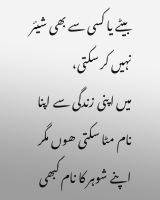بیٹے یا کسی سے بھی شیئر نہیں کر سکتی،
میں اپنی زندگی سے اپنا نام مٹا سکتی ھوں مگر اپنے شوہر کا نام کبھی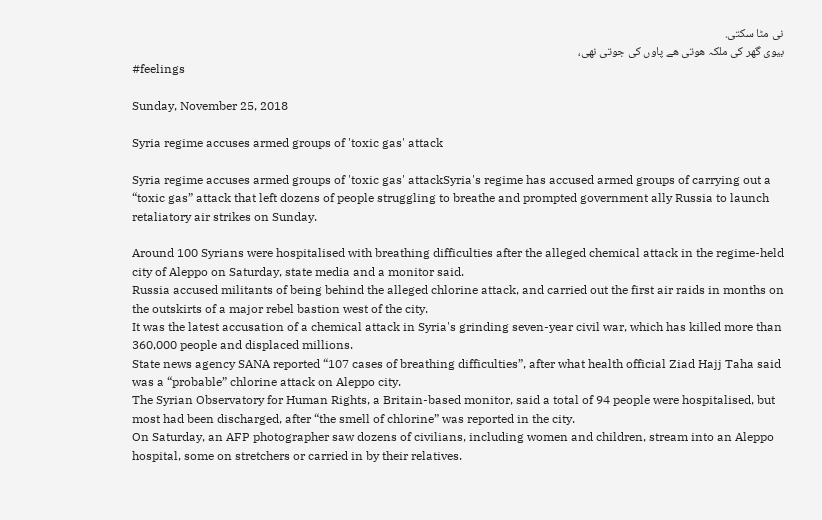نی مٹا سکتی.
بیوی گھر کی ملکہ ھوتی ھے پاوں کی جوتی نھی،
#feelings

Sunday, November 25, 2018

Syria regime accuses armed groups of 'toxic gas' attack

Syria regime accuses armed groups of 'toxic gas' attackSyria's regime has accused armed groups of carrying out a “toxic gas” attack that left dozens of people struggling to breathe and prompted government ally Russia to launch retaliatory air strikes on Sunday.

Around 100 Syrians were hospitalised with breathing difficulties after the alleged chemical attack in the regime-held city of Aleppo on Saturday, state media and a monitor said.
Russia accused militants of being behind the alleged chlorine attack, and carried out the first air raids in months on the outskirts of a major rebel bastion west of the city.
It was the latest accusation of a chemical attack in Syria's grinding seven-year civil war, which has killed more than 360,000 people and displaced millions.
State news agency SANA reported “107 cases of breathing difficulties”, after what health official Ziad Hajj Taha said was a “probable” chlorine attack on Aleppo city.
The Syrian Observatory for Human Rights, a Britain-based monitor, said a total of 94 people were hospitalised, but most had been discharged, after “the smell of chlorine” was reported in the city.
On Saturday, an AFP photographer saw dozens of civilians, including women and children, stream into an Aleppo hospital, some on stretchers or carried in by their relatives.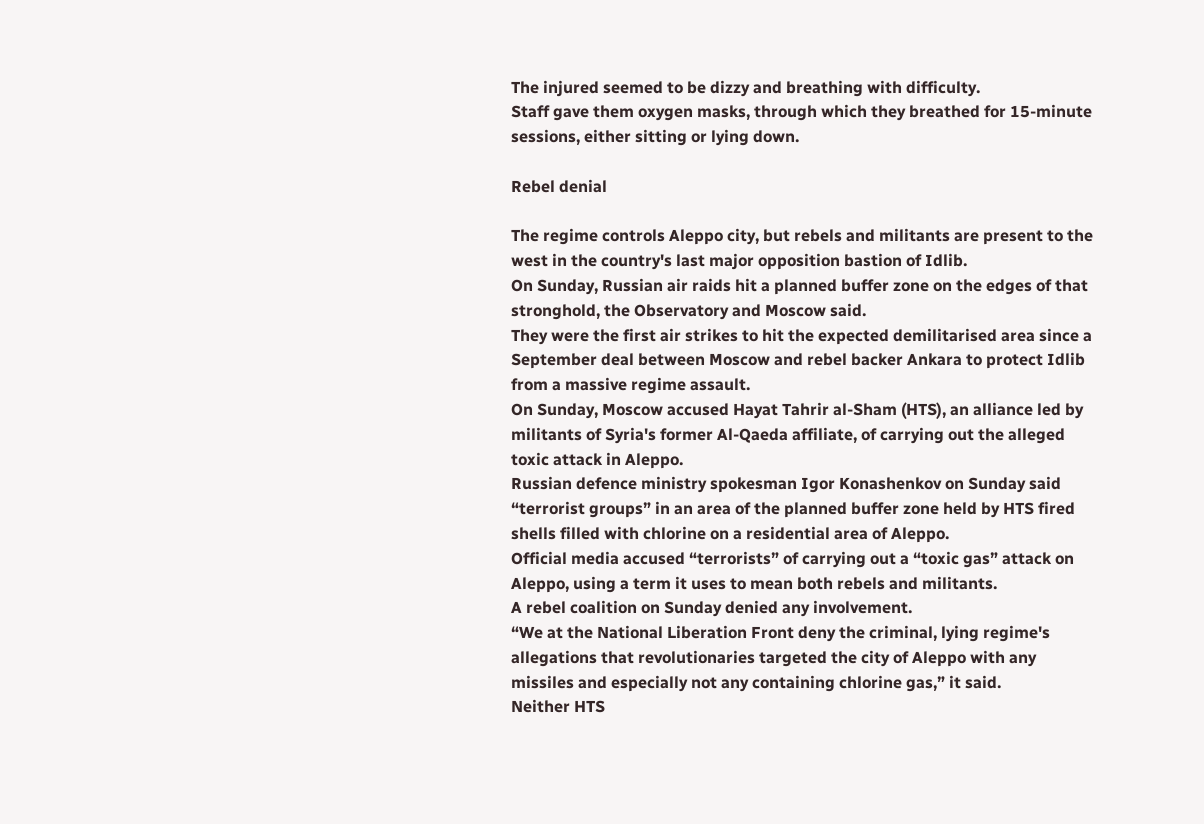The injured seemed to be dizzy and breathing with difficulty.
Staff gave them oxygen masks, through which they breathed for 15-minute sessions, either sitting or lying down.

Rebel denial

The regime controls Aleppo city, but rebels and militants are present to the west in the country's last major opposition bastion of Idlib.
On Sunday, Russian air raids hit a planned buffer zone on the edges of that stronghold, the Observatory and Moscow said.
They were the first air strikes to hit the expected demilitarised area since a September deal between Moscow and rebel backer Ankara to protect Idlib from a massive regime assault.
On Sunday, Moscow accused Hayat Tahrir al-Sham (HTS), an alliance led by militants of Syria's former Al-Qaeda affiliate, of carrying out the alleged toxic attack in Aleppo.
Russian defence ministry spokesman Igor Konashenkov on Sunday said “terrorist groups” in an area of the planned buffer zone held by HTS fired shells filled with chlorine on a residential area of Aleppo.
Official media accused “terrorists” of carrying out a “toxic gas” attack on Aleppo, using a term it uses to mean both rebels and militants.
A rebel coalition on Sunday denied any involvement.
“We at the National Liberation Front deny the criminal, lying regime's allegations that revolutionaries targeted the city of Aleppo with any missiles and especially not any containing chlorine gas,” it said.
Neither HTS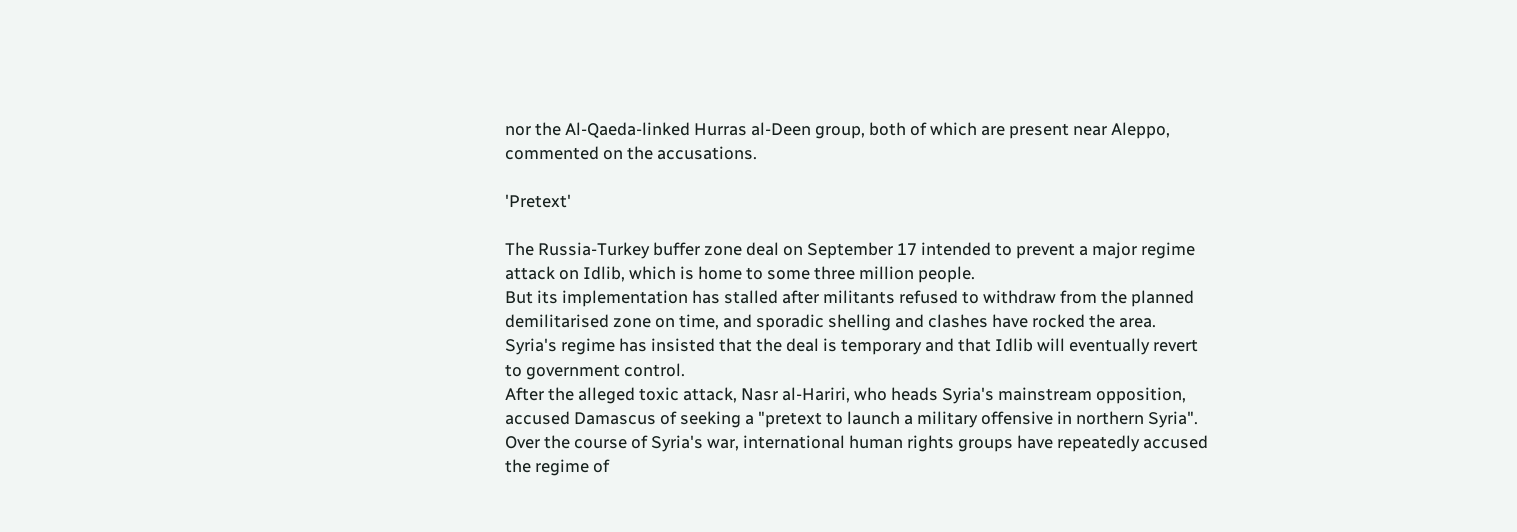nor the Al-Qaeda-linked Hurras al-Deen group, both of which are present near Aleppo, commented on the accusations.

'Pretext'

The Russia-Turkey buffer zone deal on September 17 intended to prevent a major regime attack on Idlib, which is home to some three million people.
But its implementation has stalled after militants refused to withdraw from the planned demilitarised zone on time, and sporadic shelling and clashes have rocked the area.
Syria's regime has insisted that the deal is temporary and that Idlib will eventually revert to government control.
After the alleged toxic attack, Nasr al-Hariri, who heads Syria's mainstream opposition, accused Damascus of seeking a "pretext to launch a military offensive in northern Syria".
Over the course of Syria's war, international human rights groups have repeatedly accused the regime of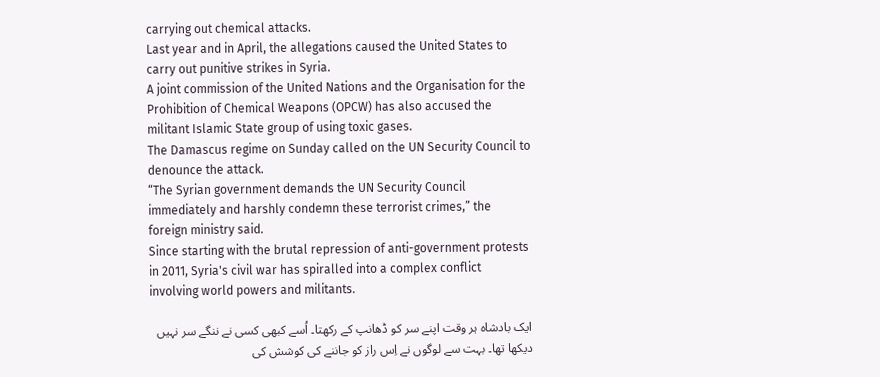carrying out chemical attacks.
Last year and in April, the allegations caused the United States to carry out punitive strikes in Syria.
A joint commission of the United Nations and the Organisation for the Prohibition of Chemical Weapons (OPCW) has also accused the militant Islamic State group of using toxic gases.
The Damascus regime on Sunday called on the UN Security Council to denounce the attack.
“The Syrian government demands the UN Security Council immediately and harshly condemn these terrorist crimes,” the foreign ministry said.
Since starting with the brutal repression of anti-government protests in 2011, Syria's civil war has spiralled into a complex conflict involving world powers and militants.

ایک بادشاہ ہر وقت اپنے سر کو ڈھانپ کے رکھتا۔ اُسے کبھی کسی نے ننگے سر نہیں دیکھا تھا۔ بہت سے لوگوں نے اِس راز کو جاننے کی کوشش کی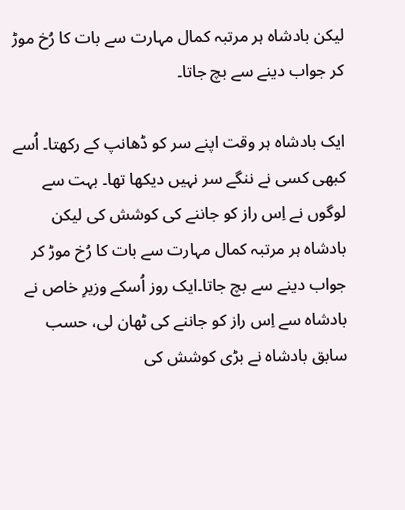لیکن بادشاہ ہر مرتبہ کمال مہارت سے بات کا رُخ موڑ کر جواب دینے سے بچ جاتا۔

ایک بادشاہ ہر وقت اپنے سر کو ڈھانپ کے رکھتا۔ اُسے کبھی کسی نے ننگے سر نہیں دیکھا تھا۔ بہت سے لوگوں نے اِس راز کو جاننے کی کوشش کی لیکن بادشاہ ہر مرتبہ کمال مہارت سے بات کا رُخ موڑ کر جواب دینے سے بچ جاتا۔ایک روز اُسکے وزیرِ خاص نے بادشاہ سے اِس راز کو جاننے کی ٹھان لی، حسب سابق بادشاہ نے بڑی کوشش کی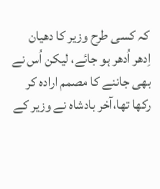کہ کسی طرح وزیر کا دھیان اِدھر اُدھر ہو جائے، لیکن اُس نے بھی جاننے کا مصمم ارادہ کر رکھا تھا،آخر بادشاہ نے وزیر کے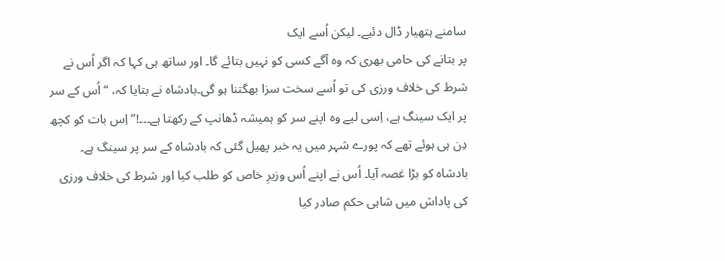سامنے ہتھیار ڈال دئیے۔ لیکن اُسے ایک
پر بتانے کی حامی بھری کہ وہ آگے کسی کو نہیں بتائے گا۔ اور ساتھ ہی کہا کہ اگر اُس نے شرط کی خلاف ورزی کی تو اُسے سخت سزا بھگتنا ہو گی۔بادشاہ نے بتایا کہ، “اُس کے سر پر ایک سینگ ہے، اِسی لیے وہ اپنے سر کو ہمیشہ ڈھانپ کے رکھتا ہے۔۔۔!” اِس بات کو کچھ دِن ہی ہوئے تھے کہ پورے شہر میں یہ خبر پھیل گئی کہ بادشاہ کے سر پر سینگ ہے۔ بادشاہ کو بڑا غصہ آیا۔ اُس نے اپنے اُس وزیرِ خاص کو طلب کیا اور شرط کی خلاف ورزی کی پاداش میں شاہی حکم صادر کیا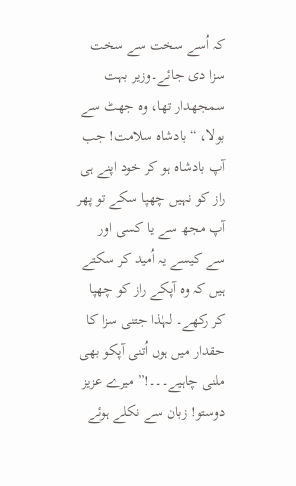کہ اُسے سخت سے سخت سزا دی جائے۔وزیر بہت سمجھدار تھا، وہ جھٹ سے بولا، “بادشاہ سلامت! جب آپ بادشاہ ہو کر خود اپنے ہی راز کو نہیں چھپا سکے تو پھر آپ مجھ سے یا کسی اور سے کیسے یہ اُمید کر سکتے ہیں کہ وہ آپکے راز کو چھپا کر رکھے۔ لہٰذا جتنی سزا کا حقدار میں ہوں اُتنی آپکو بھی ملنی چاہیے۔۔۔!” میرے عزیز دوستو! زبان سے نکلے ہوئے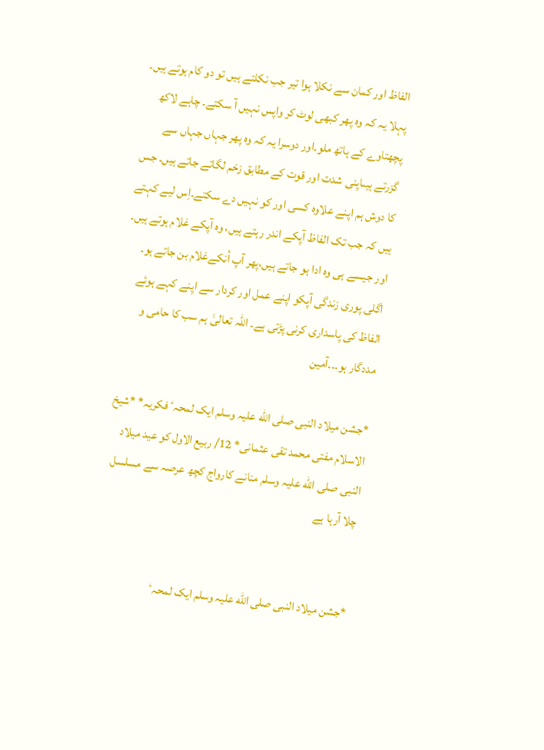الفاظ اور کمان سے نکلا ہوا تیر جب نکلتے ہیں تو دو کام ہوتے ہیں۔
پہلا یہ کہ وہ پھر کبھی لوٹ کر واپس نہیں آ سکتے۔ چاہے لاکھ پچھتاوے کے ہاتھ ملو۔اور دوسرا یہ کہ وہ پھر جہاں جہاں سے گزرتے ہیںاپنی شدت اور قوت کے مطابق زخم لگاتے جاتے ہیں۔ جس کا دوش ہم اپنے علاوہ کسی اور کو نہیں دے سکتے۔اِس لیے کہتے ہیں کہ جب تک الفاظ آپکے اندر رہتے ہیں، وہ آپکے غلام ہوتے ہیں۔ اور جیسے ہی وہ ادا ہو جاتے ہیں،پھر آپ اُنکےغلام بن جاتے ہو۔ اگلی پوری زندگی آپکو اپنے عمل اور کردار سے اپنے کہے ہوئے الفاظ کی پاسداری کرنی پڑتی ہے۔ اللہ تعالیٰ ہم سب کا حامی و مددگار ہو۔۔۔آمین

*جشن میلاد النبی صلی الله علیہ وسلم ایک لمحہٴ فکریہ* *شیخ الاسلام مفتی محمد تقی عثمانی* 12/ ربیع الاول کو عید میلاد النبی صلی الله علیہ وسلم منانے کارواج کچھ عرصہ سے مسلسل چلا آرہا ہے


*جشن میلاد النبی صلی الله علیہ وسلم ایک لمحہٴ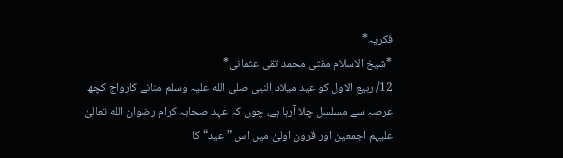فکریہ*
*شیخ الاسلام مفتی محمد تقی عثمانی*
12/ ربیع الاول کو عید میلاد النبی صلی الله علیہ وسلم منانے کارواج کچھ عرصہ سے مسلسل چلا آرہا ہے، چوں کہ عہد صحابہ کرام رضوان الله تعالیٰ علیہم اجمعین اور قرون اولیٰ میں اس ”عید“ کا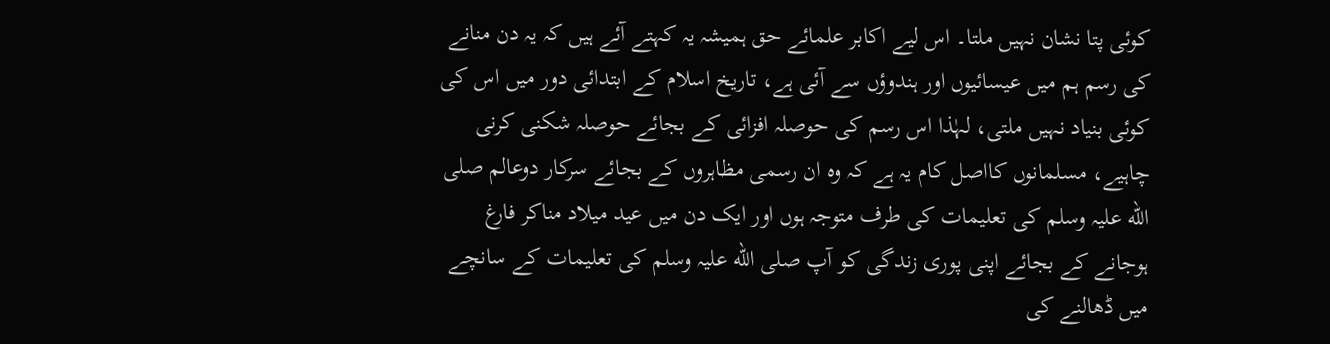کوئی پتا نشان نہیں ملتا۔ اس لیے اکابر علمائے حق ہمیشہ یہ کہتے آئے ہیں کہ یہ دن منانے کی رسم ہم میں عیسائیوں اور ہندوؤں سے آئی ہے، تاریخ اسلام کے ابتدائی دور میں اس کی کوئی بنیاد نہیں ملتی، لہٰذا اس رسم کی حوصلہ افزائی کے بجائے حوصلہ شکنی کرنی چاہیے، مسلمانوں کااصل کام یہ ہے کہ وہ ان رسمی مظاہروں کے بجائے سرکار دوعالم صلی الله علیہ وسلم کی تعلیمات کی طرف متوجہ ہوں اور ایک دن میں عید میلاد مناکر فارغ ہوجانے کے بجائے اپنی پوری زندگی کو آپ صلی الله علیہ وسلم کی تعلیمات کے سانچے میں ڈھالنے کی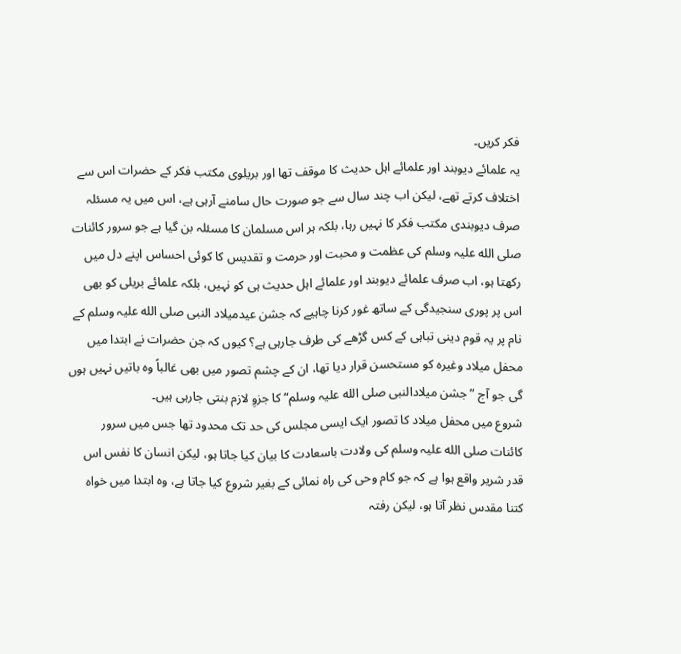فکر کریں۔
یہ علمائے دیوبند اور علمائے اہل حدیث کا موقف تھا اور بریلوی مکتب فکر کے حضرات اس سے اختلاف کرتے تھے، لیکن اب چند سال سے جو صورت حال سامنے آرہی ہے، اس میں یہ مسئلہ صرف دیوبندی مکتب فکر کا نہیں رہا، بلکہ ہر اس مسلمان کا مسئلہ بن گیا ہے جو سرور کائنات صلی الله علیہ وسلم کی عظمت و محبت اور حرمت و تقدیس کا کوئی احساس اپنے دل میں رکھتا ہو، اب صرف علمائے دیوبند اور علمائے اہل حدیث ہی کو نہیں، بلکہ علمائے بریلی کو بھی اس پر پوری سنجیدگی کے ساتھ غور کرنا چاہیے کہ جشن عیدمیلاد النبی صلی الله علیہ وسلم کے نام پر یہ قوم دینی تباہی کے کس گڑھے کی طرف جارہی ہے؟ کیوں کہ جن حضرات نے ابتدا میں محفل میلاد وغیرہ کو مستحسن قرار دیا تھا، ان کے چشم تصور میں بھی غالباً وہ باتیں نہیں ہوں گی جو آج ”جشن میلادالنبی صلی الله علیہ وسلم“ کا جزوِ لازم بنتی جارہی ہیں۔
شروع میں محفل میلاد کا تصور ایک ایسی مجلس کی حد تک محدود تھا جس میں سرور کائنات صلی الله علیہ وسلم کی ولادت باسعادت کا بیان کیا جاتا ہو، لیکن انسان کا نفس اس قدر شریر واقع ہوا ہے کہ جو کام وحی کی راہ نمائی کے بغیر شروع کیا جاتا ہے، وہ ابتدا میں خواہ کتنا مقدس نظر آتا ہو، لیکن رفتہ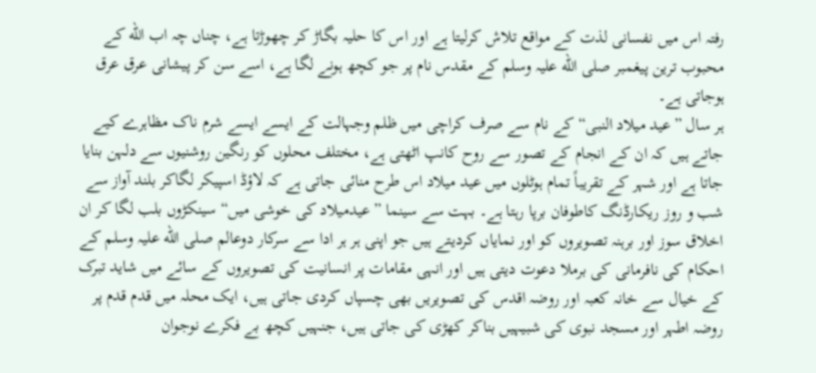رفتہ اس میں نفسانی لذت کے مواقع تلاش کرلیتا ہے اور اس کا حلیہ بگاڑ کر چھوڑتا ہے، چناں چہ اب الله کے محبوب ترین پیغمبر صلی الله علیہ وسلم کے مقدس نام پر جو کچھ ہونے لگا ہے، اسے سن کر پیشانی عرق عرق ہوجاتی ہے۔
ہر سال ”عید میلاد النبی“ کے نام سے صرف کراچی میں ظلم وجہالت کے ایسے ایسے شرم ناک مظاہرے کیے جاتے ہیں کہ ان کے انجام کے تصور سے روح کانپ اٹھتی ہے، مختلف محلوں کو رنگین روشنیوں سے دلہن بنایا جاتا ہے اور شہر کے تقریباً تمام ہوٹلوں میں عید میلاد اس طرح منائی جاتی ہے کہ لاؤڈ اسپیکر لگاکر بلند آواز سے شب و روز ریکارڈنگ کاطوفان برپا رہتا ہے۔ بہت سے سینما ”عیدمیلاد کی خوشی میں“ سینکڑوں بلب لگا کر ان اخلاق سوز اور برہنہ تصویروں کو اور نمایاں کردیتے ہیں جو اپنی ہر ہر ادا سے سرکار دوعالم صلی الله علیہ وسلم کے احکام کی نافرمانی کی برملا دعوت دیتی ہیں اور انہی مقامات پر انسانیت کی تصویروں کے سائے میں شاید تبرک کے خیال سے خانہ کعبہ اور روضہ اقدس کی تصویریں بھی چسپاں کردی جاتی ہیں، ایک محلہ میں قدم قدم پر روضہ اطہر اور مسجد نبوی کی شبیہیں بناکر کھڑی کی جاتی ہیں، جنہیں کچھ بے فکرے نوجوان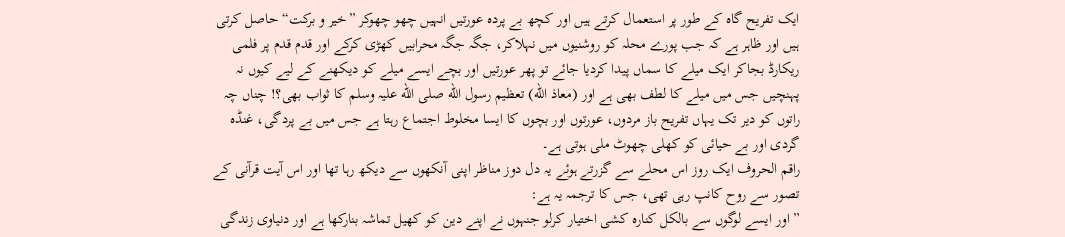ایک تفریح گاہ کے طور پر استعمال کرتے ہیں اور کچھ بے پردہ عورتیں انہیں چھو چھوکر ”خیر و برکت“ حاصل کرتی ہیں اور ظاہر ہے کہ جب پورے محلہ کو روشنیوں میں نہلاکر، جگہ جگہ محرابیں کھڑی کرکے اور قدم قدم پر فلمی ریکارڈ بجاکر ایک میلے کا سماں پیدا کردیا جائے تو پھر عورتیں اور بچے ایسے میلے کو دیکھنے کے لیے کیوں نہ پہنچیں جس میں میلے کا لطف بھی ہے اور (معاذ الله) تعظیم رسول الله صلی الله علیہ وسلم کا ثواب بھی؟! چناں چہ راتوں کو دیر تک یہاں تفریح باز مردوں، عورتوں اور بچوں کا ایسا مخلوط اجتماع رہتا ہے جس میں بے پردگی، غنڈہ گردی اور بے حیائی کو کھلی چھوٹ ملی ہوتی ہے۔
راقم الحروف ایک روز اس محلے سے گزرتے ہوئے یہ دل دوز مناظر اپنی آنکھوں سے دیکھ رہا تھا اور اس آیت قرآنی کے تصور سے روح کانپ رہی تھی، جس کا ترجمہ یہ ہے:
” اور ایسے لوگوں سے بالکل کنارہ کشی اختیار کرلو جنہوں نے اپنے دین کو کھیل تماشہ بنارکھا ہے اور دنیاوی زندگی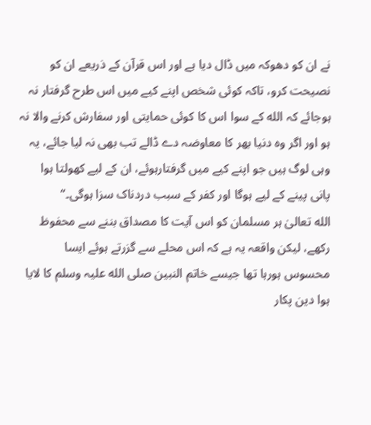نے ان کو دھوکہ میں ڈال دیا ہے اور اس قرآن کے ذریعے ان کو نصیحت کرو، تاکہ کوئی شخص اپنے کیے میں اس طرح گرفتار نہ ہوجائے کہ الله کے سوا اس کا کوئی حمایتی اور سفارش کرنے والا نہ ہو اور اگر وہ دنیا بھر کا معاوضہ دے ڈالے تب بھی نہ لیا جائے، یہ وہی لوگ ہیں جو اپنے کیے میں گرفتارہوئے، ان کے لیے کھولتا ہوا پانی پینے کے لیے ہوگا اور کفر کے سبب دردناک سزا ہوگی۔“
الله تعالیٰ ہر مسلمان کو اس آیت کا مصداق بننے سے محفوظ رکھے، لیکن واقعہ یہ ہے کہ اس محلے سے گزرتے ہوئے ایسا محسوس ہورہا تھا جیسے خاتم النبین صلی الله علیہ وسلم کا لایا ہوا دین پکار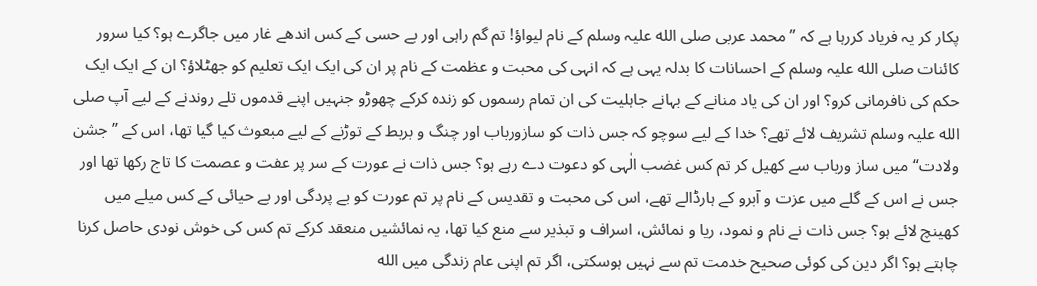پکار کر یہ فریاد کررہا ہے کہ ”محمد عربی صلی الله علیہ وسلم کے نام لیواؤ! تم گم راہی اور بے حسی کے کس اندھے غار میں جاگرے ہو؟ کیا سرور کائنات صلی الله علیہ وسلم کے احسانات کا بدلہ یہی ہے کہ انہی کی محبت و عظمت کے نام پر ان کی ایک ایک تعلیم کو جھٹلاؤ؟ ان کے ایک ایک حکم کی نافرمانی کرو؟ اور ان کی یاد منانے کے بہانے جاہلیت کی ان تمام رسموں کو زندہ کرکے چھوڑو جنہیں اپنے قدموں تلے روندنے کے لیے آپ صلی الله علیہ وسلم تشریف لائے تھے؟ خدا کے لیے سوچو کہ جس ذات کو سازورباب اور چنگ و بربط کے توڑنے کے لیے مبعوث کیا گیا تھا، اس کے ”جشن ولادت“ میں ساز ورباب سے کھیل کر تم کس غضب الٰہی کو دعوت دے رہے ہو؟ جس ذات نے عورت کے سر پر عفت و عصمت کا تاج رکھا تھا اور جس نے اس کے گلے میں عزت و آبرو کے ہارڈالے تھے، اس کی محبت و تقدیس کے نام پر تم عورت کو بے پردگی اور بے حیائی کے کس میلے میں کھینچ لائے ہو؟ جس ذات نے نام و نمود، ریا و نمائش، اسراف و تبذیر سے منع کیا تھا، یہ نمائشیں منعقد کرکے تم کس کی خوش نودی حاصل کرنا چاہتے ہو؟ اگر دین کی کوئی صحیح خدمت تم سے نہیں ہوسکتی، اگر تم اپنی عام زندگی میں الله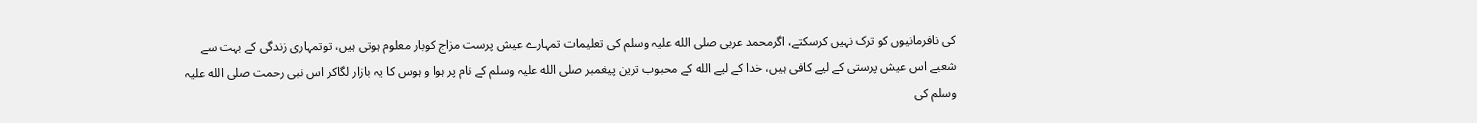کی نافرمانیوں کو ترک نہیں کرسکتے، اگرمحمد عربی صلی الله علیہ وسلم کی تعلیمات تمہارے عیش پرست مزاج کوبار معلوم ہوتی ہیں، توتمہاری زندگی کے بہت سے شعبے اس عیش پرستی کے لیے کافی ہیں، خدا کے لیے الله کے محبوب ترین پیغمبر صلی الله علیہ وسلم کے نام پر ہوا و ہوس کا یہ بازار لگاکر اس نبی رحمت صلی الله علیہ وسلم کی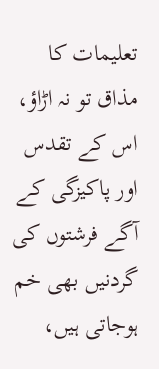تعلیمات کا مذاق تو نہ اڑاؤ، اس کے تقدس اور پاکیزگی کے آگے فرشتوں کی گردنیں بھی خم ہوجاتی ہیں،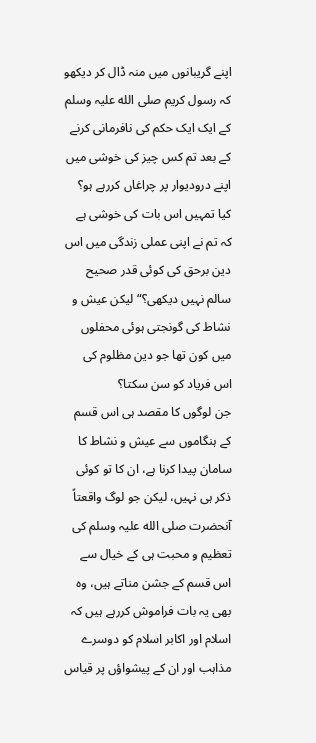اپنے گریبانوں میں منہ ڈال کر دیکھو کہ رسول کریم صلی الله علیہ وسلم کے ایک ایک حکم کی نافرمانی کرنے کے بعد تم کس چیز کی خوشی میں اپنے درودیوار پر چراغاں کررہے ہو؟ کیا تمہیں اس بات کی خوشی ہے کہ تم نے اپنی عملی زندگی میں اس دین برحق کی کوئی قدر صحیح سالم نہیں دیکھی؟“ لیکن عیش و نشاط کی گونجتی ہوئی محفلوں میں کون تھا جو دین مظلوم کی اس فریاد کو سن سکتا؟
جن لوگوں کا مقصد ہی اس قسم کے ہنگاموں سے عیش و نشاط کا سامان پیدا کرنا ہے، ان کا تو کوئی ذکر ہی نہیں، لیکن جو لوگ واقعتاً آنحضرت صلی الله علیہ وسلم کی تعظیم و محبت ہی کے خیال سے اس قسم کے جشن مناتے ہیں، وہ بھی یہ بات فراموش کررہے ہیں کہ اسلام اور اکابر اسلام کو دوسرے مذاہب اور ان کے پیشواؤں پر قیاس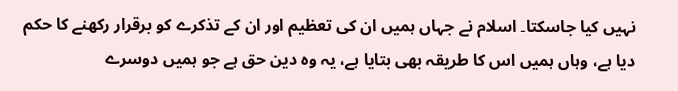نہیں کیا جاسکتا۔ اسلام نے جہاں ہمیں ان کی تعظیم اور ان کے تذکرے کو برقرار رکھنے کا حکم دیا ہے، وہاں ہمیں اس کا طریقہ بھی بتایا ہے، یہ وہ دین حق ہے جو ہمیں دوسرے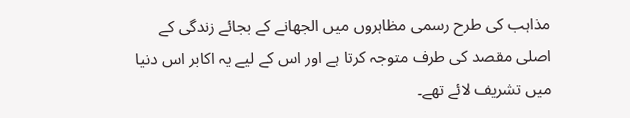مذاہب کی طرح رسمی مظاہروں میں الجھانے کے بجائے زندگی کے اصلی مقصد کی طرف متوجہ کرتا ہے اور اس کے لیے یہ اکابر اس دنیا میں تشریف لائے تھے۔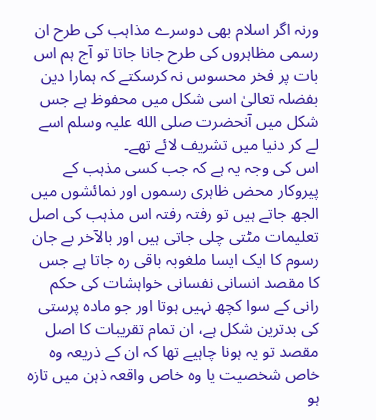ورنہ اگر اسلام بھی دوسرے مذاہب کی طرح ان رسمی مظاہروں کی طرح جانا جاتا تو آج ہم اس بات پر فخر محسوس نہ کرسکتے کہ ہمارا دین بفضلہ تعالیٰ اسی شکل میں محفوظ ہے جس شکل میں آنحضرت صلی الله علیہ وسلم اسے لے کر دنیا میں تشریف لائے تھے۔
اس کی وجہ یہ ہے کہ جب کسی مذہب کے پیروکار محض ظاہری رسموں اور نمائشوں میں الجھ جاتے ہیں تو رفتہ رفتہ اس مذہب کی اصل تعلیمات مٹتی چلی جاتی ہیں اور بالآخر بے جان رسوم کا ایک ایسا ملغوبہ باقی رہ جاتا ہے جس کا مقصد انسانی نفسانی خواہشات کی حکم رانی کے سوا کچھ نہیں ہوتا اور جو مادہ پرستی کی بدترین شکل ہے، ان تمام تقریبات کا اصل مقصد تو یہ ہونا چاہیے تھا کہ ان کے ذریعہ وہ خاص شخصیت یا وہ خاص واقعہ ذہن میں تازہ ہو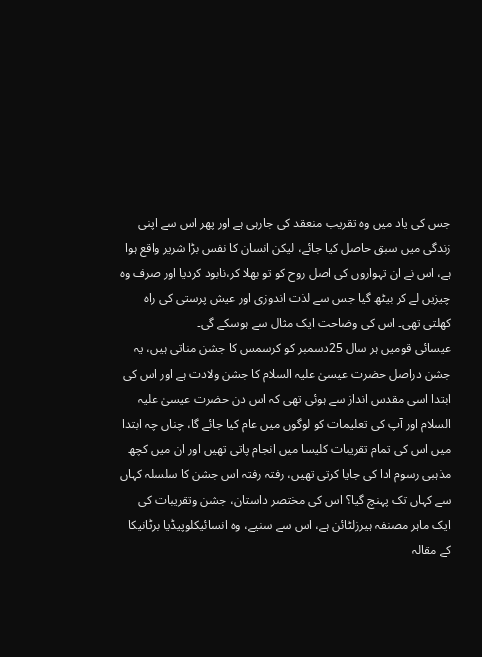جس کی یاد میں وہ تقریب منعقد کی جارہی ہے اور پھر اس سے اپنی زندگی میں سبق حاصل کیا جائے، لیکن انسان کا نفس بڑا شریر واقع ہوا ہے، اس نے ان تہواروں کی اصل روح کو تو بھلا کر،نابود کردیا اور صرف وہ چیزیں لے کر بیٹھ گیا جس سے لذت اندوزی اور عیش پرستی کی راہ کھلتی تھی۔ اس کی وضاحت ایک مثال سے ہوسکے گی۔
عیسائی قومیں ہر سال 25دسمبر کو کرسمس کا جشن مناتی ہیں، یہ جشن دراصل حضرت عیسیٰ علیہ السلام کا جشن ولادت ہے اور اس کی ابتدا اسی مقدس انداز سے ہوئی تھی کہ اس دن حضرت عیسیٰ علیہ السلام اور آپ کی تعلیمات کو لوگوں میں عام کیا جائے گا، چناں چہ ابتدا میں اس کی تمام تقریبات کلیسا میں انجام پاتی تھیں اور ان میں کچھ مذہبی رسوم ادا کی جایا کرتی تھیں، رفتہ رفتہ اس جشن کا سلسلہ کہاں سے کہاں تک پہنچ گیا؟ اس کی مختصر داستان، جشن وتقریبات کی ایک ماہر مصنفہ ہیرزلٹائن ہے، اس سے سنیے، وہ انسائیکلوپیڈیا برٹانیکا کے مقالہ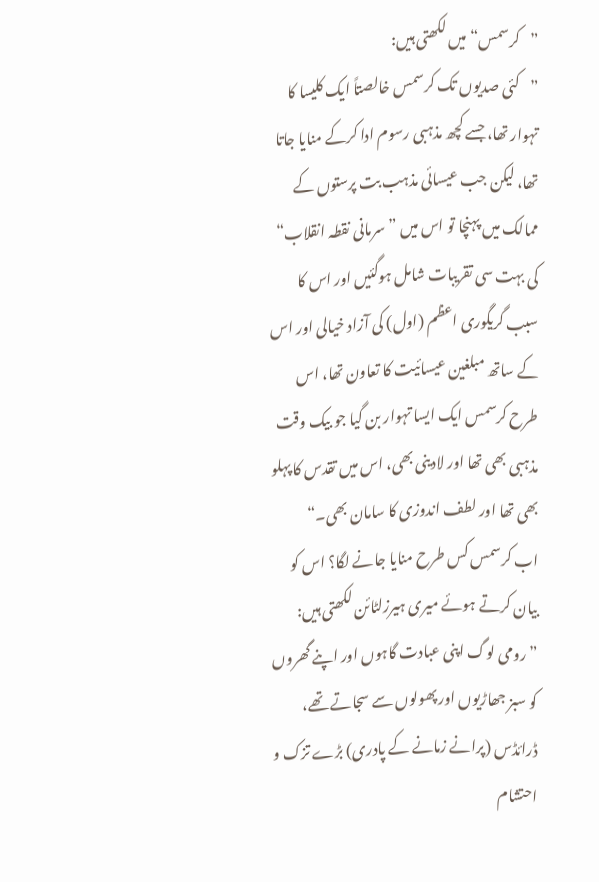”کرسمس“ میں لکھتی ہیں:
”کئی صدیوں تک کرسمس خالصتاً ایک کلیسا کا تہوار تھا، جسے کچھ مذہبی رسوم ادا کرکے منایا جاتا تھا، لیکن جب عیسائی مذہب بت پرستوں کے ممالک میں پہنچا تو اس میں ”سرمانی نقطہ انقلاب“ کی بہت سی تقریبات شامل ہوگئیں اور اس کا سبب گریگوری اعظم (اول) کی آزاد خیالی اور اس کے ساتھ مبلغین عیسائیت کا تعاون تھا، اس طرح کرسمس ایک ایسا تہوار بن گیا جو بیک وقت مذہبی بھی تھا اور لادینی بھی، اس میں تقدس کا پہلو بھی تھا اور لطف اندوزی کا سامان بھی۔“
اب کرسمس کس طرح منایا جانے لگا؟ اس کو بیان کرتے ہوئے میری ہیرزلٹائن لکھتی ہیں:
”رومی لوگ اپنی عبادت گاہوں اور اپنے گھروں کو سبز جھاڑیوں اور پھولوں سے سجاتے تھے، ڈرائڈس (پرانے زمانے کے پادری) بڑے تزک و احتشام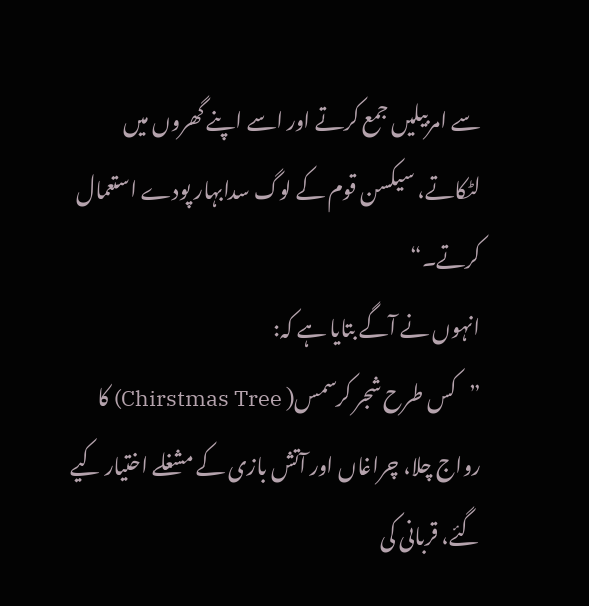سے امربیلیں جمع کرتے اور اسے اپنے گھروں میں لٹکاتے، سیکسن قوم کے لوگ سدابہار پودے استعمال کرتے۔“
انہوں نے آگے بتایا ہے کہ:
”کس طرح شجر کرسمس( Chirstmas Tree) کا رواج چلا، چراغاں اور آتش بازی کے مشغلے اختیار کیے گئے، قربانی کی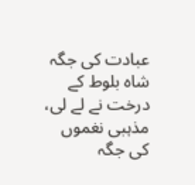عبادت کی جگہ شاہ بلوط کے درخت نے لے لی، مذہبی نغموں کی جگہ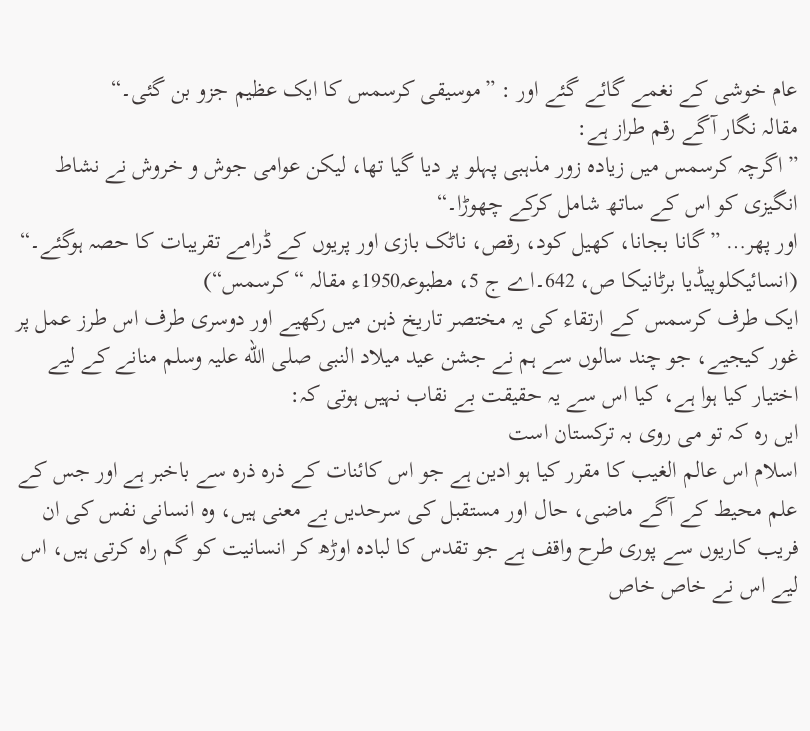عام خوشی کے نغمے گائے گئے اور : ”موسیقی کرسمس کا ایک عظیم جزو بن گئی۔“
مقالہ نگار آگے رقم طراز ہے:
”اگرچہ کرسمس میں زیادہ زور مذہبی پہلو پر دیا گیا تھا، لیکن عوامی جوش و خروش نے نشاط انگیزی کو اس کے ساتھ شامل کرکے چھوڑا۔“
اور پھر… ”گانا بجانا، کھیل کود، رقص، ناٹک بازی اور پریوں کے ڈرامے تقریبات کا حصہ ہوگئے۔“ (انسائیکلوپیڈیا برٹانیکا ص، 642۔اے ج 5، مطبوعہ1950ء مقالہ “کرسمس“)
ایک طرف کرسمس کے ارتقاء کی یہ مختصر تاریخ ذہن میں رکھیے اور دوسری طرف اس طرز عمل پر غور کیجیے، جو چند سالوں سے ہم نے جشن عید میلاد النبی صلی الله علیہ وسلم منانے کے لیے اختیار کیا ہوا ہے، کیا اس سے یہ حقیقت بے نقاب نہیں ہوتی کہ:
ایں رہ کہ تو می روی بہ ترکستان است
اسلام اس عالم الغیب کا مقرر کیا ہو ادین ہے جو اس کائنات کے ذرہ ذرہ سے باخبر ہے اور جس کے علم محیط کے آگے ماضی، حال اور مستقبل کی سرحدیں بے معنی ہیں، وہ انسانی نفس کی ان فریب کاریوں سے پوری طرح واقف ہے جو تقدس کا لبادہ اوڑھ کر انسانیت کو گم راہ کرتی ہیں، اس لیے اس نے خاص خاص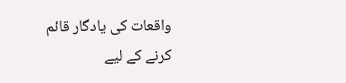واقعات کی یادگار قائم کرنے کے لیے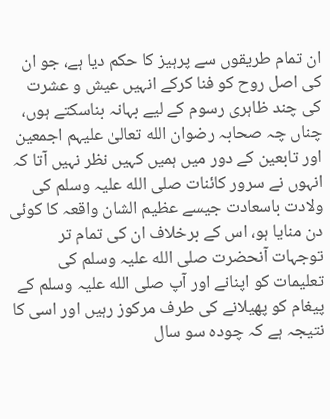ان تمام طریقوں سے پرہیز کا حکم دیا ہے، جو ان کی اصل روح کو فنا کرکے انہیں عیش و عشرت کی چند ظاہری رسوم کے لیے بہانہ بناسکتے ہوں، چناں چہ صحابہ رضوان الله تعالیٰ علیہم اجمعین اور تابعین کے دور میں ہمیں کہیں نظر نہیں آتا کہ انہوں نے سرور کائنات صلی الله علیہ وسلم کی ولادت باسعادت جیسے عظیم الشان واقعہ کا کوئی دن منایا ہو، اس کے برخلاف ان کی تمام تر توجہات آنحضرت صلی الله علیہ وسلم کی تعلیمات کو اپنانے اور آپ صلی الله علیہ وسلم کے پیغام کو پھیلانے کی طرف مرکوز رہیں اور اسی کا نتیجہ ہے کہ چودہ سو سال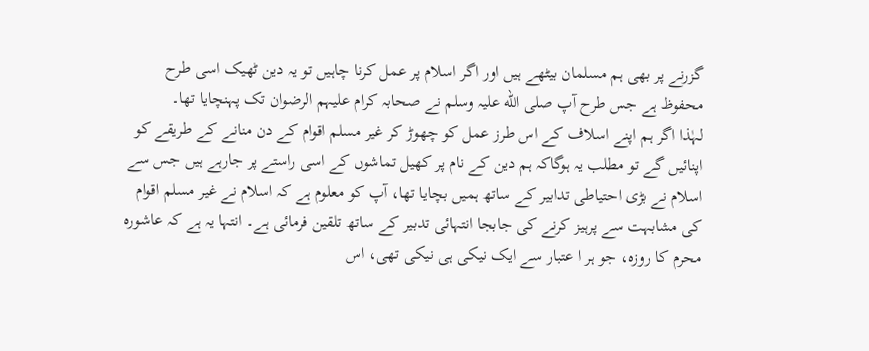گزرنے پر بھی ہم مسلمان بیٹھے ہیں اور اگر اسلام پر عمل کرنا چاہیں تو یہ دین ٹھیک اسی طرح محفوظ ہے جس طرح آپ صلی الله علیہ وسلم نے صحابہ کرام علیہم الرضوان تک پہنچایا تھا۔
لہٰذا اگر ہم اپنے اسلاف کے اس طرز عمل کو چھوڑ کر غیر مسلم اقوام کے دن منانے کے طریقے کو اپنائیں گے تو مطلب یہ ہوگاکہ ہم دین کے نام پر کھیل تماشوں کے اسی راستے پر جارہے ہیں جس سے اسلام نے بڑی احتیاطی تدابیر کے ساتھ ہمیں بچایا تھا، آپ کو معلوم ہے کہ اسلام نے غیر مسلم اقوام کی مشابہت سے پرہیز کرنے کی جابجا انتہائی تدبیر کے ساتھ تلقین فرمائی ہے۔ انتہا یہ ہے کہ عاشورہ محرم کا روزہ، جو ہر ا عتبار سے ایک نیکی ہی نیکی تھی، اس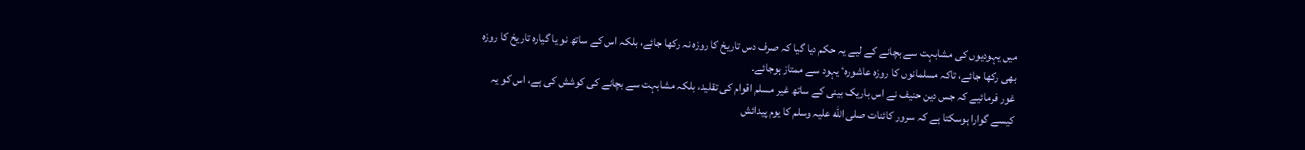میں یہودیوں کی مشابہت سے بچانے کے لیے یہ حکم دیا گیا کہ صرف دس تاریخ کا روزہ نہ رکھا جائے، بلکہ اس کے ساتھ نو یا گیارہ تاریخ کا روزہ بھی رکھا جائے، تاکہ مسلمانوں کا روزہ عاشورہٴ یہود سے ممتاز ہوجائے۔
غور فرمائیے کہ جس دین حنیف نے اس باریک بینی کے ساتھ غیر مسلم اقوام کی تقلید، بلکہ مشابہت سے بچانے کی کوشش کی ہے، اس کو یہ کیسے گوارا ہوسکتا ہے کہ سرور کائنات صلی الله علیہ وسلم کا یوم پیدائش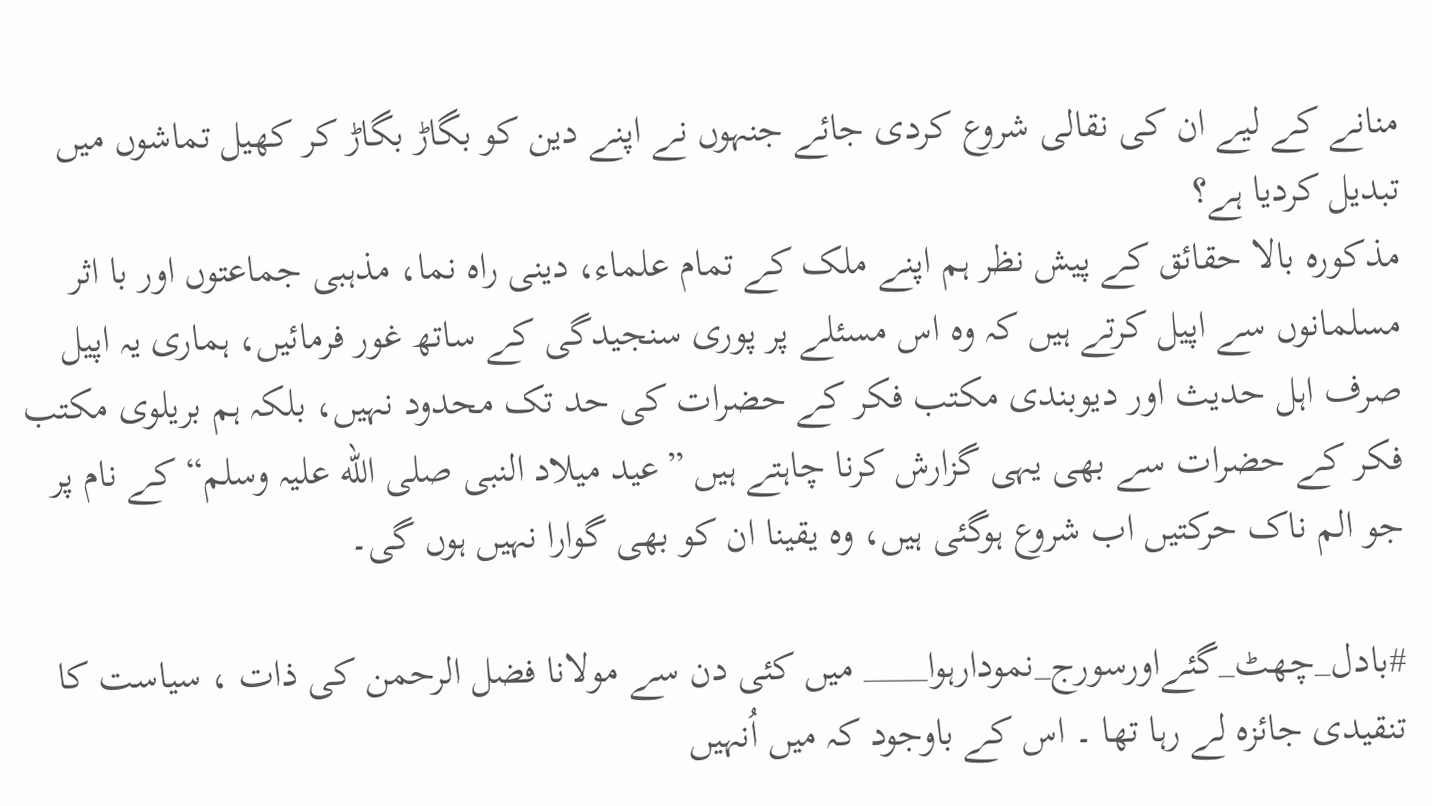منانے کے لیے ان کی نقالی شروع کردی جائے جنہوں نے اپنے دین کو بگاڑ بگاڑ کر کھیل تماشوں میں تبدیل کردیا ہے؟
مذکورہ بالا حقائق کے پیش نظر ہم اپنے ملک کے تمام علماء، دینی راہ نما، مذہبی جماعتوں اور با اثر مسلمانوں سے اپیل کرتے ہیں کہ وہ اس مسئلے پر پوری سنجیدگی کے ساتھ غور فرمائیں، ہماری یہ اپیل صرف اہل حدیث اور دیوبندی مکتب فکر کے حضرات کی حد تک محدود نہیں، بلکہ ہم بریلوی مکتب فکر کے حضرات سے بھی یہی گزارش کرنا چاہتے ہیں ”عید میلاد النبی صلی الله علیہ وسلم“ کے نام پر جو الم ناک حرکتیں اب شروع ہوگئی ہیں، وہ یقینا ان کو بھی گوارا نہیں ہوں گی۔

#بادل_چھٹ_گئےاورسورج_نمودارہوا____ میں کئی دن سے مولانا فضل الرحمن کی ذات ، سیاست کا تنقیدی جائزہ لے رہا تھا ۔ اس کے باوجود کہ میں اُنہیں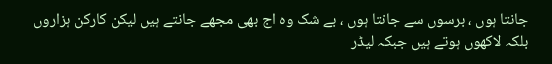جانتا ہوں ، برسوں سے جانتا ہوں ، بے شک وہ اج بھی مجھے جانتے ہیں لیکن کارکن ہزاروں بلکہ لاکھوں ہوتے ہیں جبکہ لیڈر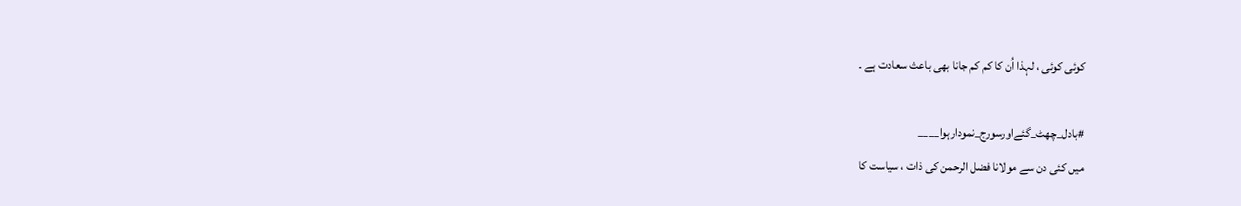کوئی کوئی ، لہذا اُن کا کم کم جانا بھی باعث سعادت ہے ۔

#بادل_چھٹ_گئےاورسورج_نمودارہوا____
میں کئی دن سے مولانا فضل الرحمن کی ذات ، سیاست کا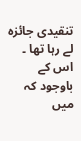تنقیدی جائزہ لے رہا تھا ۔ اس کے باوجود کہ میں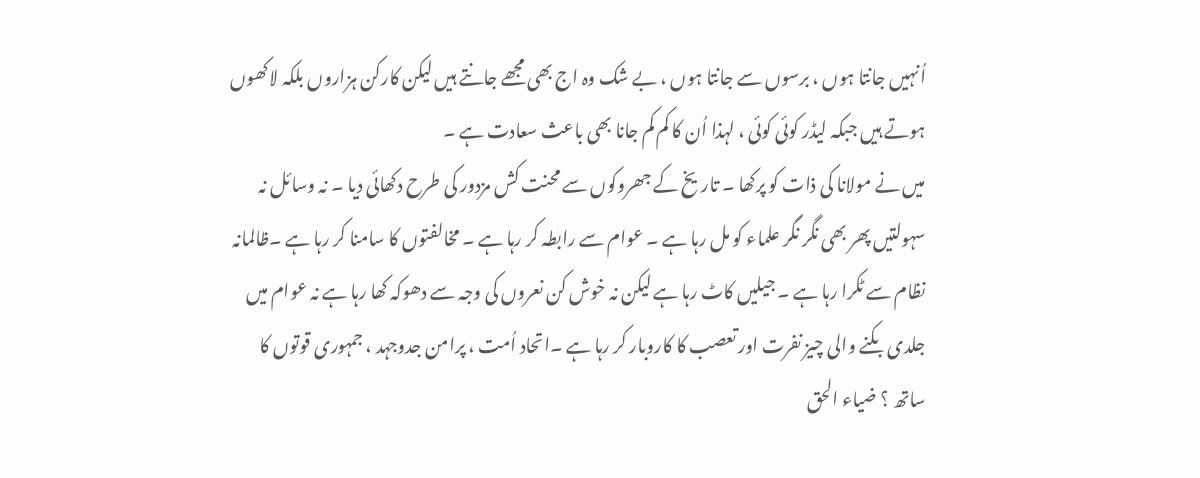اُنہیں جانتا ہوں ، برسوں سے جانتا ہوں ، بے شک وہ اج بھی مجھے جانتے ہیں لیکن کارکن ہزاروں بلکہ لاکھوں ہوتے ہیں جبکہ لیڈر کوئی کوئی ، لہذا اُن کا کم کم جانا بھی باعث سعادت ہے ۔
میں نے مولانا کی ذات کو پرکھا ۔ تاریخ کے جھروکوں سے محنت کش مزدور کی طرح دکھائی دیا ۔ نہ وسائل نہ سہولتیں پھر بھی نگر نگر علماء کو مل رہا ہے ۔ عوام سے رابطہ کر رہا ہے ۔ مخالفتوں کا سامنا کر رہا ہے ۔ظالمانہ نظام سے ٹکرا رہا ہے ۔ جیلیں کاٹ رہا ہے لیکن نہ خوش کن نعروں کی وجہ سے دھوکہ کھا رہا ہے نہ عوام میں جلدی بکنے والی چیز نفرت اور تعصب کا کاروبار کر رہا ہے ۔اتحاد اُمت ، پرامن جدوجہد ، جمہوری قوتوں کا ساتھ ؟ ضیاء الحق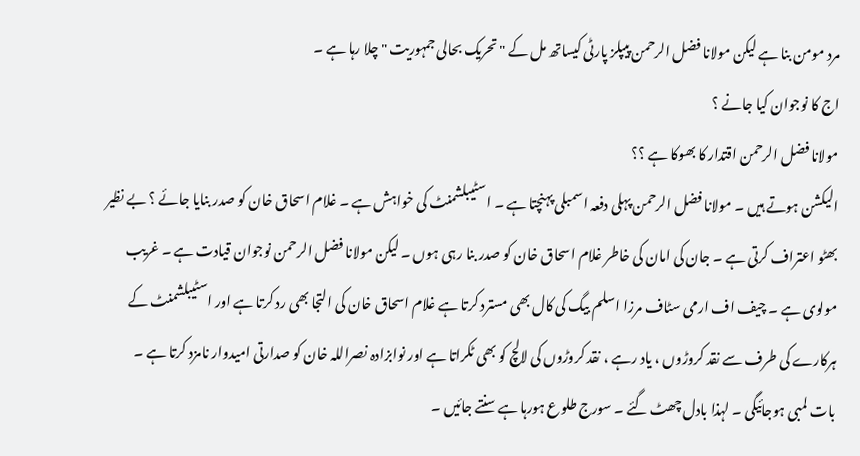مرد مومن بنا ہے لیکن مولانا فضل الرحمن پیپلز پارٹی کیساتھ مل کے "تحریک بحالی جمہوریت " چلا رہا ہے ۔
اج کا نوجوان کیا جانے ؟
مولانا فضل الرحمن اقتدار کا بھوکا ہے ؟؟
الیکشن ہوتے ہیں ۔ مولانا فضل الرحمن پہلی دفعہ اسمبلی پہنچتا ہے ۔ اسٹیبلشمنٹ کی خواہش ہے ۔ غلام اسحاق خان کو صدر بنایا جائے ؟ بے نظیر بھٹو اعتراف کرتی ہے ۔ جان کی امان کی خاطر غلام اسحاق خان کو صدر بنا رہی ہوں ۔ لیکن مولانا فضل الرحمن نوجوان قیادت ہے ۔ غریب مولوی ہے ۔ چیف اف ارمی سٹاف مرزا اسلم بیگ کی کال بھی مسترد کرتا ہے غلام اسحاق خان کی التجا بھی رد کرتا ہے اور اسٹیبلشمنٹ کے ہرکارے کی طرف سے نقد کروڑوں ، یاد رہے ، نقد کروڑوں کی لالچ کو بھی ٹکراتا ہے اور نوابزادہ نصراللہ خان کو صدارتی امیدوار نامزد کرتا ہے ۔
بات لمبی ہوجائیگی ۔ لہذا بادل چھٹ گئے ۔ سورج طلوع ہورہا ہے سنتے جائیں ۔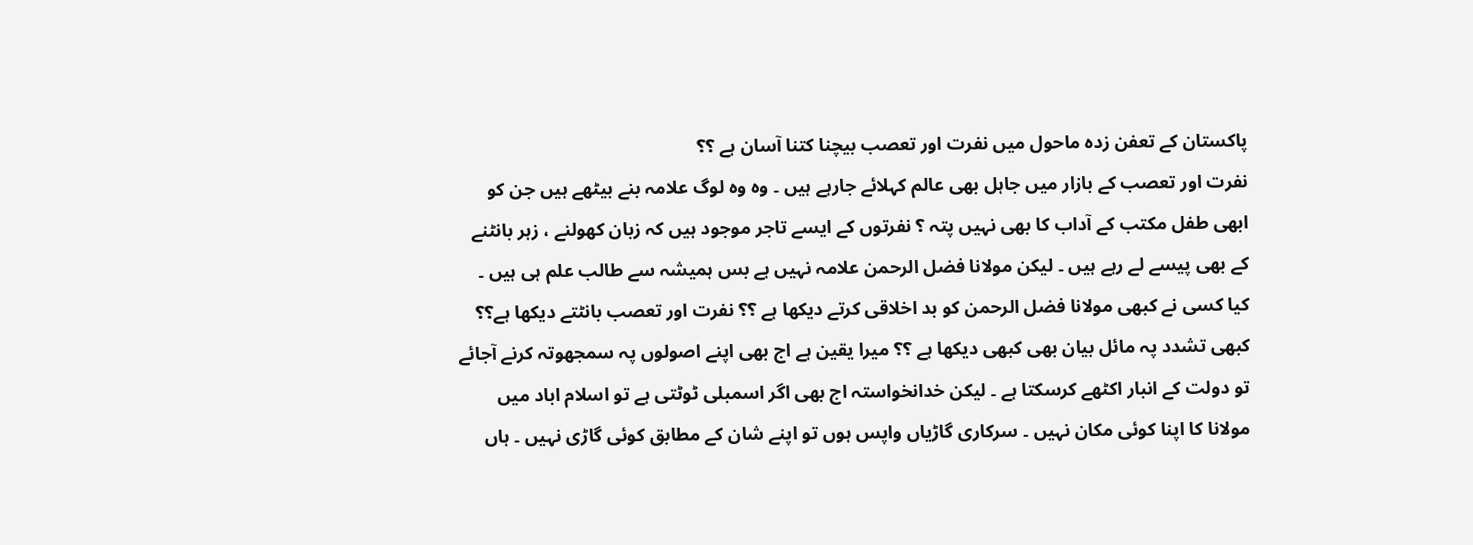پاکستان کے تعفن زدہ ماحول میں نفرت اور تعصب بیچنا کتنا آسان ہے ؟؟
نفرت اور تعصب کے بازار میں جاہل بھی عالم کہلائے جارہے ہیں ۔ وہ وہ لوگ علامہ بنے بیٹھے ہیں جن کو ابھی طفل مکتب کے آداب کا بھی نہیں پتہ ؟ نفرتوں کے ایسے تاجر موجود ہیں کہ زبان کھولنے ، زہر بانٹنے کے بھی پیسے لے رہے ہیں ۔ لیکن مولانا فضل الرحمن علامہ نہیں ہے بس ہمیشہ سے طالب علم ہی ہیں ۔ کیا کسی نے کبھی مولانا فضل الرحمن کو بد اخلاقی کرتے دیکھا ہے ؟؟ نفرت اور تعصب بانٹتے دیکھا ہے؟؟ کبھی تشدد پہ مائل بیان بھی کبھی دیکھا ہے ؟؟ میرا یقین ہے اج بھی اپنے اصولوں پہ سمجھوتہ کرنے آجائے تو دولت کے انبار اکٹھے کرسکتا ہے ۔ لیکن خدانخواستہ اج بھی اگر اسمبلی ٹوٹتی ہے تو اسلام اباد میں مولانا کا اپنا کوئی مکان نہیں ۔ سرکاری گاڑیاں واپس ہوں تو اپنے شان کے مطابق کوئی گاڑی نہیں ۔ ہاں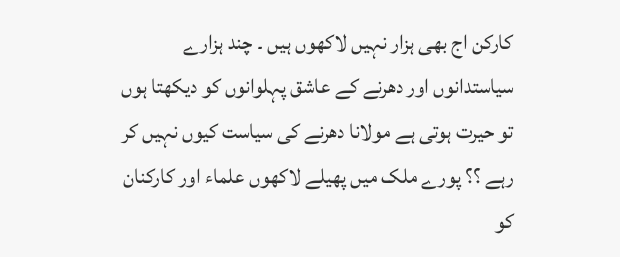کارکن اج بھی ہزار نہیں لاکھوں ہیں ۔ چند ہزارے سیاستدانوں اور دھرنے کے عاشق پہلوانوں کو دیکھتا ہوں تو حیرت ہوتی ہے مولانا دھرنے کی سیاست کیوں نہیں کر رہے ؟؟ پورے ملک میں پھیلے لاکھوں علماء اور کارکنان کو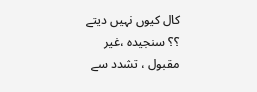کال کیوں نہیں دیتے ؟؟ سنجیدہ ،غیر مقبول ، تشدد سے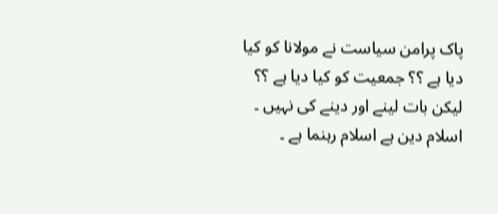پاک پرامن سیاست نے مولانا کو کیا دیا ہے ؟؟ جمعیت کو کیا دیا ہے ؟؟ لیکن بات لینے اور دینے کی نہیں ۔ اسلام دین ہے اسلام رہنما ہے ۔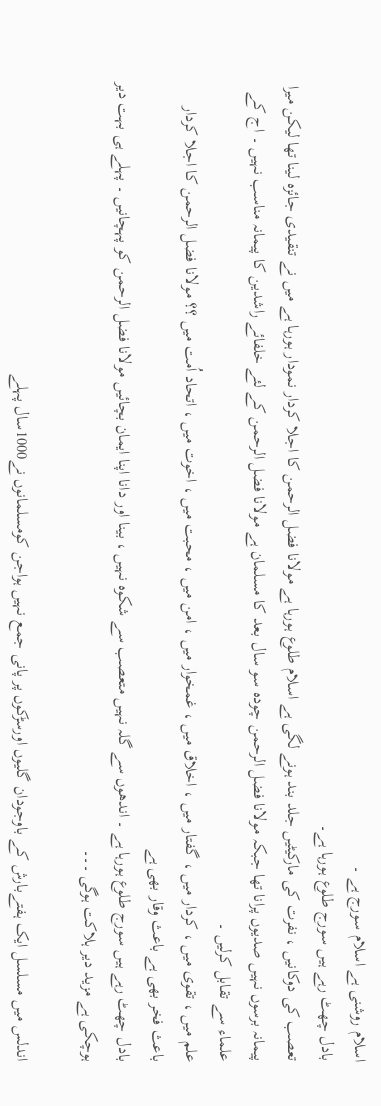اسلام روشنی ہے اسلام سورج ہے ۔
بادل چھٹ رہے ہیں سورج طلوع ہورہا ہے۔
تعصب کی دوکانیں ، نفرت کی مارکیٹیں جلد بند ہونے لگی ہے اسلام طلوع ہورہا ہے مولانا فضل الرحمن کا اجلا کردار نمودار ہورہا ہے میں نے تنقیدی جائزہ لینا تھا لیکن میرا پیمانہ برسوں نہیں صدیوں پرانا تھا جبکہ مولانا فضل الرحمن چودہ سو سال بعد کا مسلمان ہے مولانا فضل الرحمن کے لئے خلفائے راشدین کا پیمانہ مناسب نہیں ۔ اج کے علماء سے تقابل کرلیں ۔
علم میں ، تقوی میں ، کردار میں ، گفتار میں ، اخلاق میں ، غمخوار میں ، امن میں ، محبت میں ، اخوت میں ، اتحاد اُمت میں ؟؟ مولانا فضل الرحمن کا اجلا کردار باعث فخر بھی ہے باعث وقار بھی ہے
بادل چھٹ رہے ہیں سورج طلوع ہورہا ہے ۔ اندھوں سے گلہ نہیں متعصب سے شکوہ نہیں ، بینا اور دانا اپنا ایمان بچائیں مولانا فضل الرحمن کو پہچانیں ۔ پہلے ہی بہت دیر ہوچکی ہے مزید دیر ہلاکت ہوگی ۔۔۔

اندلس میں مسلسل ایک ہفتےبارش کے باوجودان گلیوں اورسڑکوں پر پانی جمع نہیں ہواجن کومسلمانوں نے1000سال پہلے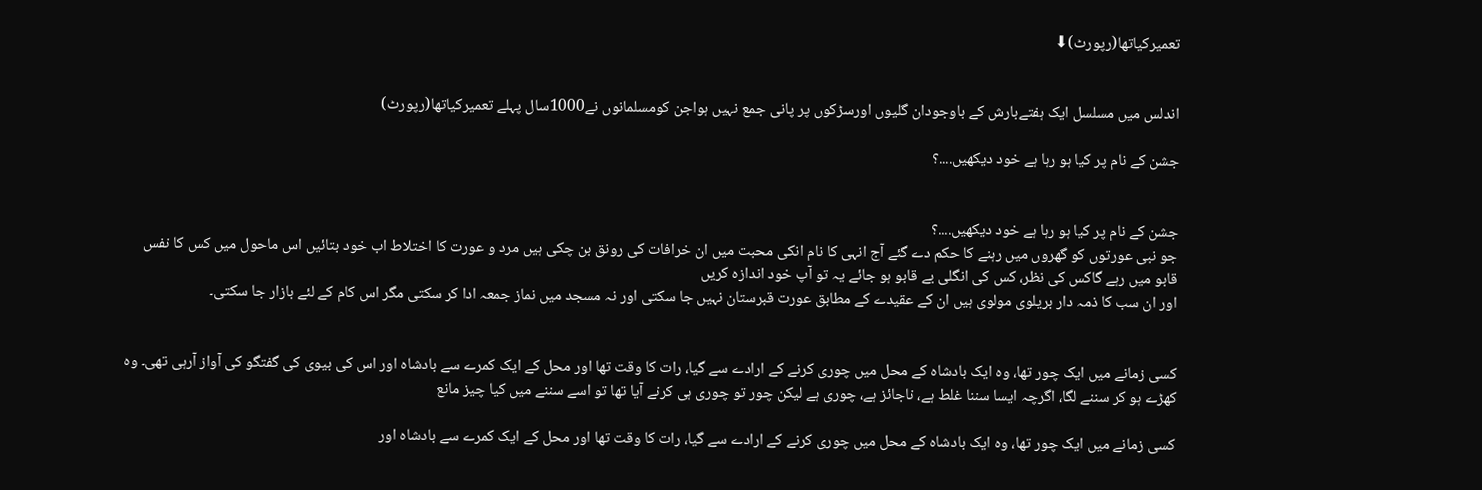تعمیرکیاتھا(رپورٹ)⬇


اندلس میں مسلسل ایک ہفتےبارش کے باوجودان گلیوں اورسڑکوں پر پانی جمع نہیں ہواجن کومسلمانوں نے1000سال پہلے تعمیرکیاتھا(رپورٹ)

جشن کے نام پر کیا ہو رہا ہے خود دیکھیں....؟


جشن کے نام پر کیا ہو رہا ہے خود دیکھیں....؟
جو نبی عورتوں کو گھروں میں رہنے کا حکم دے گئے آج انہی کا نام انکی محبت میں ان خرافات کی رونق بن چکی ہیں مرد و عورت کا اختلاط اب خود بتائیں اس ماحول میں کس کا نفس قابو میں رہے گاکس کی نظر، کس کی انگلی بے قابو ہو جائے یہ تو آپ خود اندازہ کریں
اور ان سب کا ذمہ دار بریلوی مولوی ہیں ان کے عقیدے کے مطابق عورت قبرستان نہیں جا سکتی اور نہ مسجد میں نماز جمعہ ادا کر سکتی مگر اس کام کے لئے بازار جا سکتی۔


کسی زمانے میں ایک چور تھا، وہ ایک بادشاہ کے محل میں چوری کرنے کے ارادے سے گیا، رات کا وقت تھا اور محل کے ایک کمرے سے بادشاہ اور اس کی بیوی کی گفتگو کی آواز آرہی تھی۔ وہ کھڑے ہو کر سننے لگا، اگرچہ ایسا سننا غلط ہے، ناجائز ہے، چوری ہے لیکن چور تو چوری ہی کرنے آیا تھا تو اسے سننے میں کیا چیز مانع

کسی زمانے میں ایک چور تھا، وہ ایک بادشاہ کے محل میں چوری کرنے کے ارادے سے گیا، رات کا وقت تھا اور محل کے ایک کمرے سے بادشاہ اور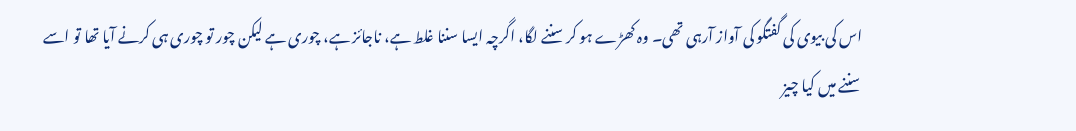اس کی بیوی کی گفتگو کی آواز آرہی تھی۔ وہ کھڑے ہو کر سننے لگا، اگرچہ ایسا سننا غلط ہے، ناجائز ہے، چوری ہے لیکن چور تو چوری ہی کرنے آیا تھا تو اسے سننے میں کیا چیز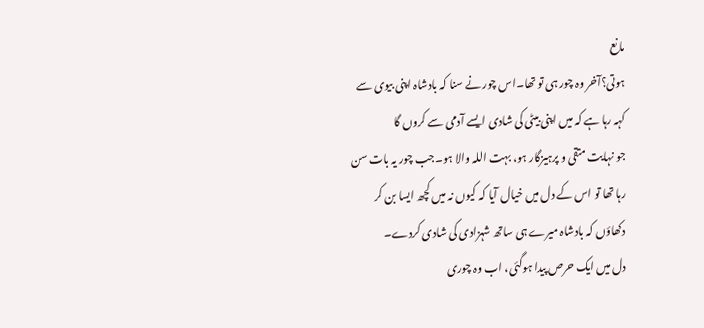مانع
ہوتی؟آخر وہ چور ہی تو تھا۔اس چور نے سنا کہ بادشاہ اپنی بیوی سے کہہ رہا ہے کہ میں اپنی بیٹی کی شادی ایسے آدمی سے کروں گا
جو نہایت متقی و پرہیزگار ہو، بہت اللہ والا ہو۔جب چور یہ بات سن رہا تھا تو اس کے دل میں خیال آیا کہ کیوں نہ میں کچھ ایسا بن کر دکھاؤں کہ بادشاہ میرے ہی ساتھ شہزادی کی شادی کردے۔
دل میں ایک حرص پیدا ہوگئی، اب وہ چوری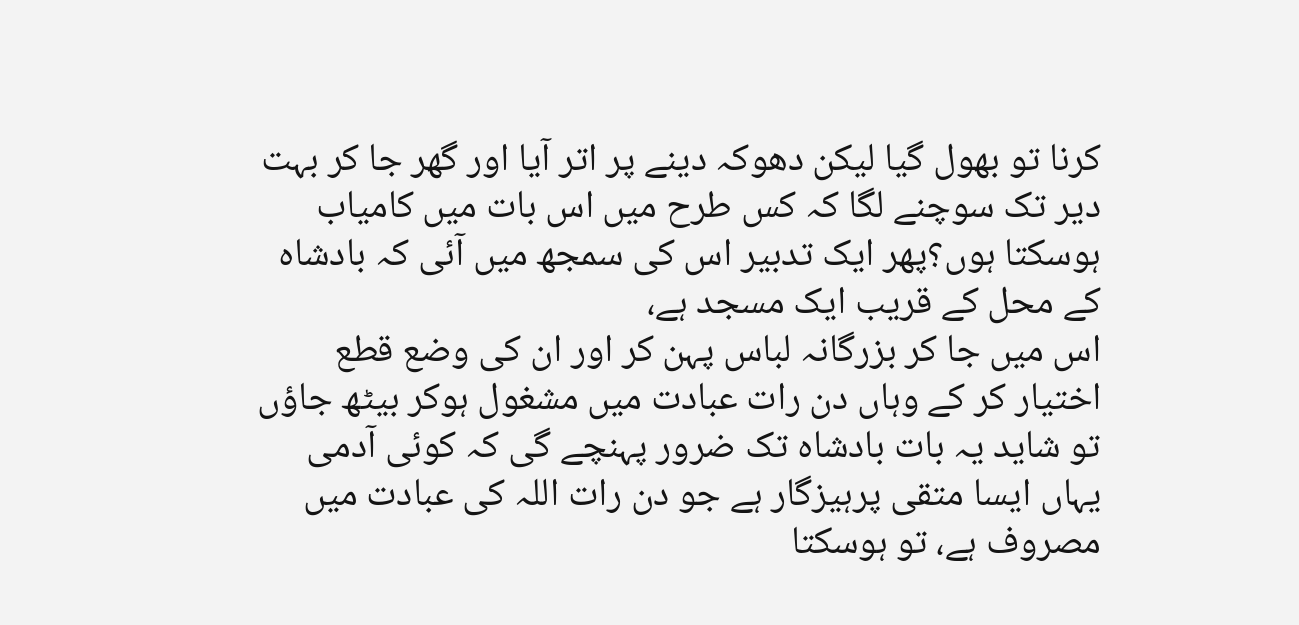کرنا تو بھول گیا لیکن دھوکہ دینے پر اتر آیا اور گھر جا کر بہت دیر تک سوچنے لگا کہ کس طرح میں اس بات میں کامیاب ہوسکتا ہوں؟پھر ایک تدبیر اس کی سمجھ میں آئی کہ بادشاہ کے محل کے قریب ایک مسجد ہے،
اس میں جا کر بزرگانہ لباس پہن کر اور ان کی وضع قطع اختیار کر کے وہاں دن رات عبادت میں مشغول ہوکر بیٹھ جاؤں تو شاید یہ بات بادشاہ تک ضرور پہنچے گی کہ کوئی آدمی یہاں ایسا متقی پرہیزگار ہے جو دن رات اللہ کی عبادت میں مصروف ہے، تو ہوسکتا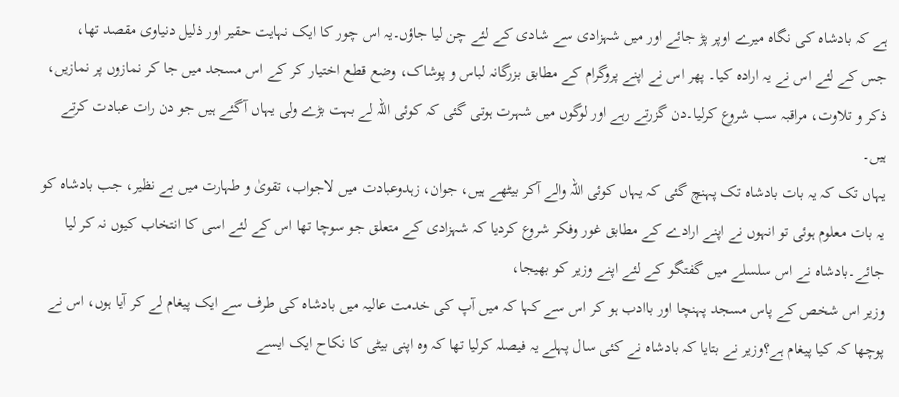ہے کہ بادشاہ کی نگاہ میرے اوپر پڑ جائے اور میں شہزادی سے شادی کے لئے چن لیا جاؤں۔یہ اس چور کا ایک نہایت حقیر اور ذلیل دنیاوی مقصد تھا،
جس کے لئے اس نے یہ ارادہ کیا۔ پھر اس نے اپنے پروگرام کے مطابق بزرگانہ لباس و پوشاک، وضع قطع اختیار کر کے اس مسجد میں جا کر نمازوں پر نمازیں، ذکر و تلاوت، مراقبہ سب شروع کرلیا۔دن گزرتے رہے اور لوگوں میں شہرت ہوتی گئی کہ کوئی اللہ لے بہت بڑے ولی یہاں آگئے ہیں جو دن رات عبادت کرتے ہیں۔
یہاں تک کہ یہ بات بادشاہ تک پہنچ گئی کہ یہاں کوئی اللہ والے آکر بیٹھے ہیں، جوان، زہدوعبادت میں لاجواب، تقویٰ و طہارت میں بے نظیر، جب بادشاہ کو یہ بات معلوم ہوئی تو انہوں نے اپنے ارادے کے مطابق غور وفکر شروع کردیا کہ شہزادی کے متعلق جو سوچا تھا اس کے لئے اسی کا انتخاب کیوں نہ کر لیا جائے۔بادشاہ نے اس سلسلے میں گفتگو کے لئے اپنے وزیر کو بھیجا،
وزیر اس شخص کے پاس مسجد پہنچا اور باادب ہو کر اس سے کہا کہ میں آپ کی خدمت عالیہ میں بادشاہ کی طرف سے ایک پیغام لے کر آیا ہوں، اس نے پوچھا کہ کیا پیغام ہے؟وزیر نے بتایا کہ بادشاہ نے کئی سال پہلے یہ فیصلہ کرلیا تھا کہ وہ اپنی بیٹی کا نکاح ایک ایسے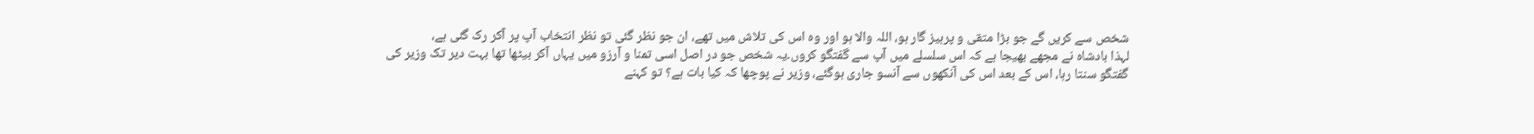شخص سے کریں گے جو بڑا متقی و پرہیز گار ہو، اللہ والا ہو اور وہ اس کی تلاش میں تھے، ان جو نظر گئی تو نظر انتخاب آپ پر آکر رک گئی ہے،
لہذا بادشاہ نے مجھے بھیجا ہے کہ اس سلسلے میں آپ سے گفتگو کروں۔یہ شخص جو در اصل اسی تمنا و آرزو میں یہاں آکر بیٹھا تھا بہت دیر تک وزیر کی گفتگو سنتا رہا، اس کے بعد اس کی آنکھوں سے آنسو جاری ہوگئے، وزیر نے پوچھا کہ کیا بات ہے؟ تو کہنے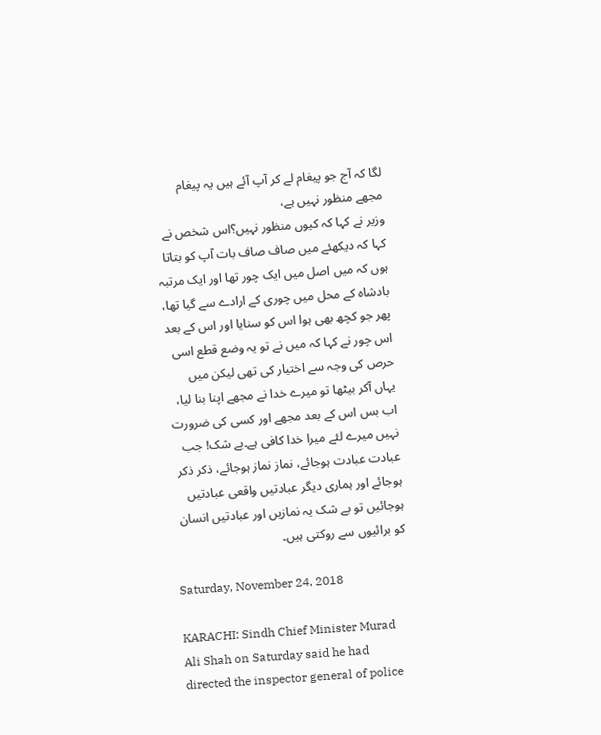لگا کہ آج جو پیغام لے کر آپ آئے ہیں یہ پیغام مجھے منظور نہیں ہے،
وزیر نے کہا کہ کیوں منظور نہیں؟اس شخص نے کہا کہ دیکھئے میں صاف صاف بات آپ کو بتاتا ہوں کہ میں اصل میں ایک چور تھا اور ایک مرتبہ بادشاہ کے محل میں چوری کے ارادے سے گیا تھا، پھر جو کچھ بھی ہوا اس کو سنایا اور اس کے بعد اس چور نے کہا کہ میں نے تو یہ وضع قطع اسی حرص کی وجہ سے اختیار کی تھی لیکن میں یہاں آکر بیٹھا تو میرے خدا نے مجھے اپنا بنا لیا،
اب بس اس کے بعد مجھے اور کسی کی ضرورت نہیں میرے لئے میرا خدا کافی ہے۔بے شک! جب عبادت عبادت ہوجائے، نماز نماز ہوجائے، ذکر ذکر ہوجائے اور ہماری دیگر عبادتیں واقعی عبادتیں ہوجائیں تو بے شک یہ نمازیں اور عبادتیں انسان کو برائیوں سے روکتی ہیں۔

Saturday, November 24, 2018

KARACHI: Sindh Chief Minister Murad Ali Shah on Saturday said he had directed the inspector general of police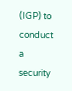(IGP) to conduct a security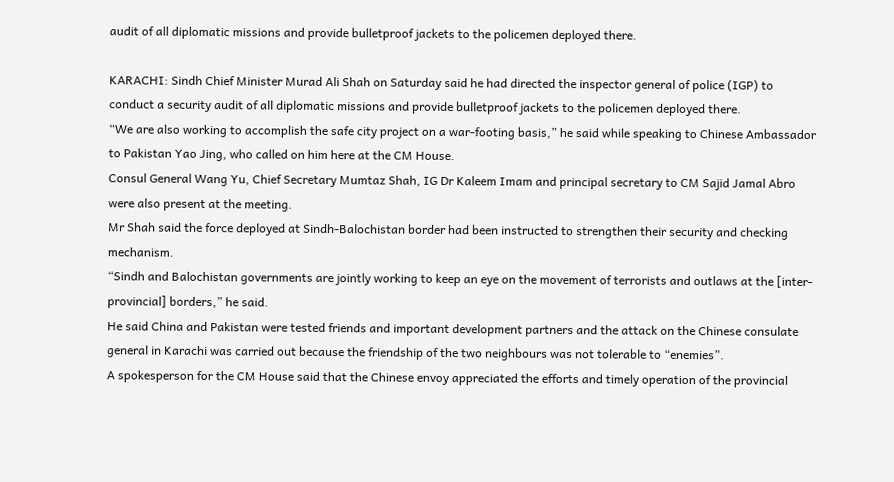audit of all diplomatic missions and provide bulletproof jackets to the policemen deployed there.

KARACHI: Sindh Chief Minister Murad Ali Shah on Saturday said he had directed the inspector general of police (IGP) to conduct a security audit of all diplomatic missions and provide bulletproof jackets to the policemen deployed there.
“We are also working to accomplish the safe city project on a war-footing basis,” he said while speaking to Chinese Ambassador to Pakistan Yao Jing, who called on him here at the CM House.
Consul General Wang Yu, Chief Secretary Mumtaz Shah, IG Dr Kaleem Imam and principal secretary to CM Sajid Jamal Abro were also present at the meeting.
Mr Shah said the force deployed at Sindh-Balochistan border had been instructed to strengthen their security and checking mechanism.
“Sindh and Balochistan governments are jointly working to keep an eye on the movement of terrorists and outlaws at the [inter-provincial] borders,” he said.
He said China and Pakistan were tested friends and important development partners and the attack on the Chinese consulate general in Karachi was carried out because the friendship of the two neighbours was not tolerable to “enemies”.
A spokesperson for the CM House said that the Chinese envoy appreciated the efforts and timely operation of the provincial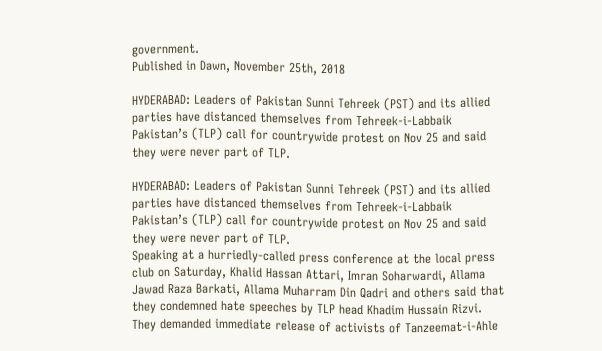government.
Published in Dawn, November 25th, 2018

HYDERABAD: Leaders of Pakistan Sunni Tehreek (PST) and its allied parties have distanced themselves from Tehreek-i-Labbaik Pakistan’s (TLP) call for countrywide protest on Nov 25 and said they were never part of TLP.

HYDERABAD: Leaders of Pakistan Sunni Tehreek (PST) and its allied parties have distanced themselves from Tehreek-i-Labbaik Pakistan’s (TLP) call for countrywide protest on Nov 25 and said they were never part of TLP.
Speaking at a hurriedly-called press conference at the local press club on Saturday, Khalid Hassan Attari, Imran Soharwardi, Allama Jawad Raza Barkati, Allama Muharram Din Qadri and others said that they condemned hate speeches by TLP head Khadim Hussain Rizvi.
They demanded immediate release of activists of Tanzeemat-i-Ahle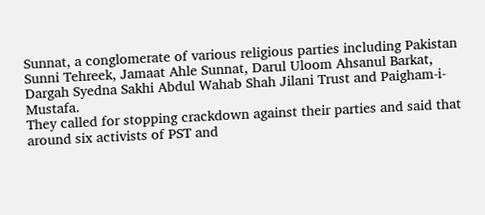Sunnat, a conglomerate of various religious parties including Pakistan Sunni Tehreek, Jamaat Ahle Sunnat, Darul Uloom Ahsanul Barkat, Dargah Syedna Sakhi Abdul Wahab Shah Jilani Trust and Paigham-i-Mustafa.
They called for stopping crackdown against their parties and said that around six activists of PST and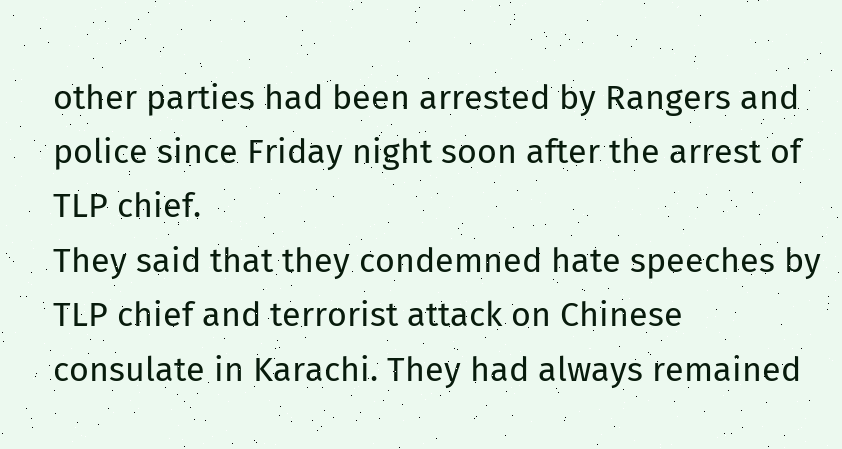other parties had been arrested by Rangers and police since Friday night soon after the arrest of TLP chief.
They said that they condemned hate speeches by TLP chief and terrorist attack on Chinese consulate in Karachi. They had always remained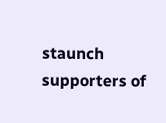staunch supporters of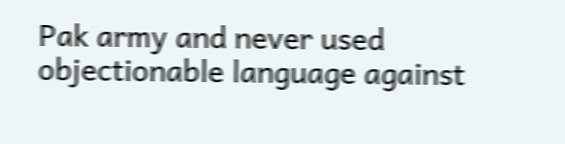Pak army and never used objectionable language against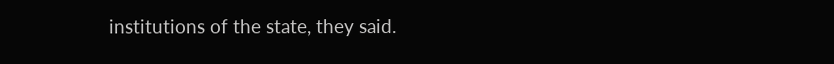institutions of the state, they said.